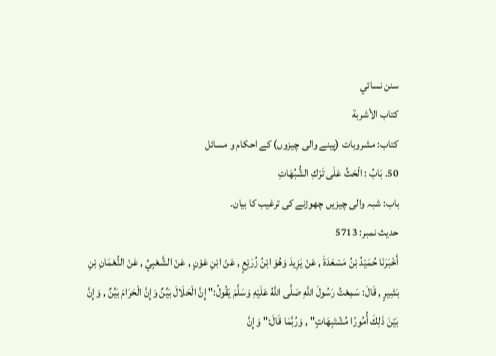سنن نسائي
كتاب الأشربة
کتاب: مشروبات (پینے والی چیزوں) کے احکام و مسائل
50. بَابُ : الْحَثِّ عَلَى تَرْكِ الشُّبُهَاتِ
باب: شبہ والی چیزیں چھوڑنے کی ترغیب کا بیان۔
حدیث نمبر: 5713
أَخْبَرَنَا حُمَيْدُ بْنُ مَسْعَدَةَ , عَنْ يَزِيدَ وَهُوَ ابْنُ زُرَيْعٍ , عَنْ ابْنِ عَوْنٍ , عَنْ الشَّعْبِيِّ , عَنْ النُّعْمَانِ بْنِ بَشِيرٍ , قَالَ: سَمِعْتُ رَسُولَ اللَّهِ صَلَّى اللَّهُ عَلَيْهِ وَسَلَّمَ يَقُولُ:" إِنَّ الْحَلَالَ بَيِّنٌ وَإِنَّ الْحَرَامَ بَيِّنٌ , وَإِنَّ بَيْنَ ذَلِكَ أُمُورًا مُشْتَبِهَاتٍ" , وَرُبَّمَا قَالَ:" وَإِنَّ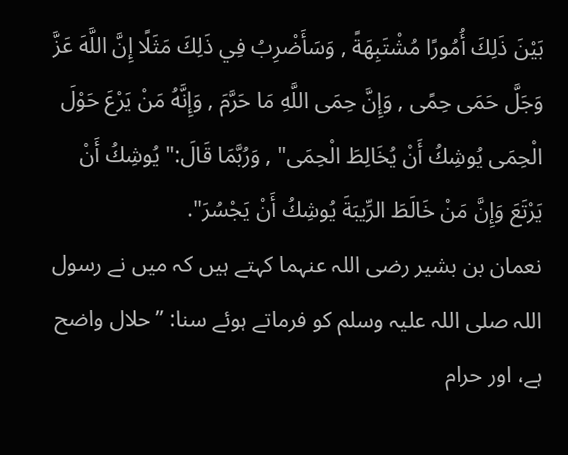بَيْنَ ذَلِكَ أُمُورًا مُشْتَبِهَةً , وَسَأَضْرِبُ فِي ذَلِكَ مَثَلًا إِنَّ اللَّهَ عَزَّ وَجَلَّ حَمَى حِمًى , وَإِنَّ حِمَى اللَّهِ مَا حَرَّمَ , وَإِنَّهُ مَنْ يَرْعَ حَوْلَ الْحِمَى يُوشِكُ أَنْ يُخَالِطَ الْحِمَى" , وَرُبَّمَا قَالَ:" يُوشِكُ أَنْ يَرْتَعَ وَإِنَّ مَنْ خَالَطَ الرِّيبَةَ يُوشِكُ أَنْ يَجْسُرَ".
نعمان بن بشیر رضی اللہ عنہما کہتے ہیں کہ میں نے رسول اللہ صلی اللہ علیہ وسلم کو فرماتے ہوئے سنا: ”حلال واضح ہے، اور حرام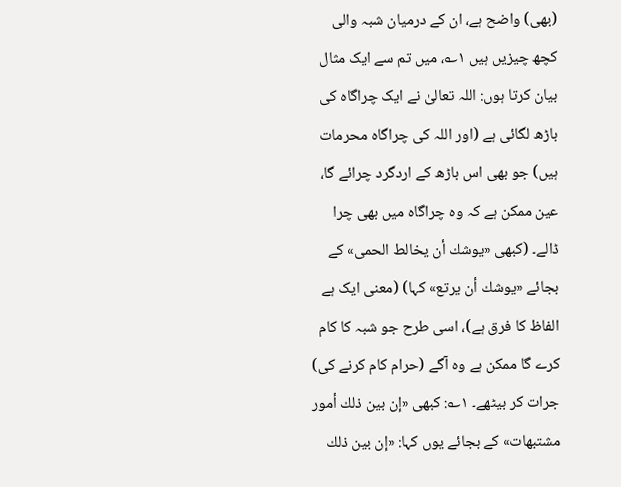(بھی) واضح ہے، ان کے درمیان شبہ والی کچھ چیزیں ہیں ۱؎، میں تم سے ایک مثال بیان کرتا ہوں: اللہ تعالیٰ نے ایک چراگاہ کی باڑھ لگائی ہے (اور اللہ کی چراگاہ محرمات ہیں) جو بھی اس باڑھ کے اردگرد چرائے گا، عین ممکن ہے کہ وہ چراگاہ میں بھی چرا ڈالے۔ (کبھی «يوشك أن يخالط الحمى» کے بجائے «يوشك أن يرتع» کہا) (معنی ایک ہے الفاظ کا فرق ہے)، اسی طرح جو شبہ کا کام کرے گا ممکن ہے وہ آگے (حرام کام کرنے کی) جرات کر بیٹھے۔ ۱؎: کبھی «إن بين ذلك أمور مشتبهات» کے بجائے یوں کہا: «إن بين ذلك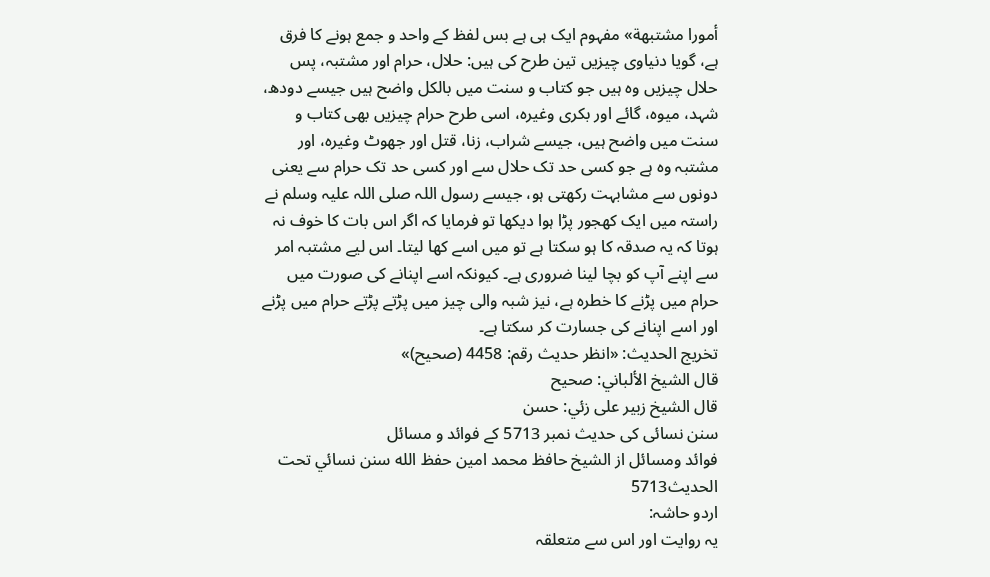أمورا مشتبهة» مفہوم ایک ہی ہے بس لفظ کے واحد و جمع ہونے کا فرق ہے، گویا دنیاوی چیزیں تین طرح کی ہیں: حلال، حرام اور مشتبہ، پس حلال چیزیں وہ ہیں جو کتاب و سنت میں بالکل واضح ہیں جیسے دودھ، شہد، میوہ، گائے اور بکری وغیرہ، اسی طرح حرام چیزیں بھی کتاب و سنت میں واضح ہیں، جیسے شراب، زنا، قتل اور جھوٹ وغیرہ، اور مشتبہ وہ ہے جو کسی حد تک حلال سے اور کسی حد تک حرام سے یعنی دونوں سے مشابہت رکھتی ہو، جیسے رسول اللہ صلی اللہ علیہ وسلم نے راستہ میں ایک کھجور پڑا ہوا دیکھا تو فرمایا کہ اگر اس بات کا خوف نہ ہوتا کہ یہ صدقہ کا ہو سکتا ہے تو میں اسے کھا لیتا۔ اس لیے مشتبہ امر سے اپنے آپ کو بچا لینا ضروری ہے۔ کیونکہ اسے اپنانے کی صورت میں حرام میں پڑنے کا خطرہ ہے، نیز شبہ والی چیز میں پڑتے پڑتے حرام میں پڑنے اور اسے اپنانے کی جسارت کر سکتا ہے۔
تخریج الحدیث: «انظر حدیث رقم: 4458 (صحیح)»
قال الشيخ الألباني: صحيح
قال الشيخ زبير على زئي: حسن
سنن نسائی کی حدیث نمبر 5713 کے فوائد و مسائل
فوائد ومسائل از الشيخ حافظ محمد امين حفظ الله سنن نسائي تحت الحديث5713
اردو حاشہ:
یہ روایت اور اس سے متعلقہ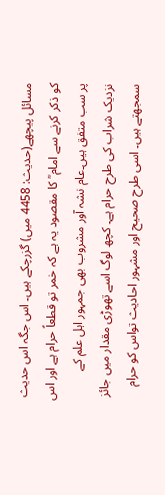مسائل پیچھے(حدیث: 4458 میں) گزرچکے ہیں۔ اس جگہ اس حدیث کو ذکر کرنے سے امام ؒ کا مقصود یہ ہے کہ خمر تو قطعاً حرام ہے اور اس پر سب متفق ہیں۔عام نشہ آور مشروب بھی جمہور اہل علم کے نزدیک شراب کی طرح حرام ہے۔ کچھ لوگ اسے تھوڑی مقدار میں جائز سمجھتے ہیں۔ اسی طرح صحیح اور مشہور احادیث تواس کو حرام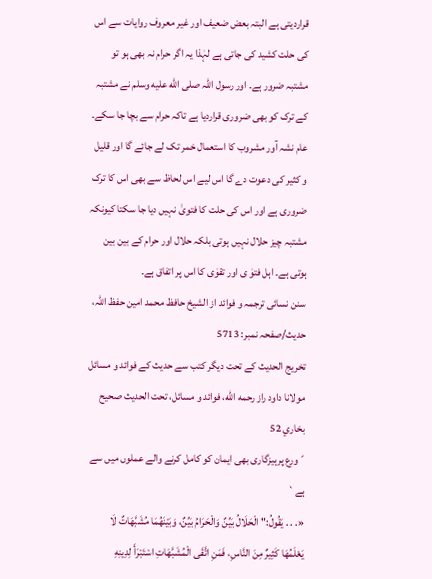قراردیتی ہے البتہ بعض ضعیف اور غیر معروف روایات سے اس کی حلت کشید کی جاتی ہے لہٰذا یہ اگر حرام نہ بھی ہو تو مشتبہ ضرور ہے۔ اور رسول اللہ صلى الله عليه وسلم نے مشتبہ کے ترک کو بھی ضروری قراردیا ہے تاکہ حرام سے بچا جا سکے۔ عام نشہ آور مشروب کا استعمال خمر تک لے جائے گا اور قلیل و کثیر کی دعوت دے گا اس لیے اس لحاظ سے بھی اس کا ترک ضروری ہے اور اس کی حلت کا فتویٰ نہیں دیا جا سکتا کیونکہ مشتبہ چیز حلال نہیں ہوتی بلکہ حلال اور حرام کے بین بین ہوتی ہے۔ اہل فتوٰ ی اور تقوٰی کا اس پر اتفاق ہے۔
سنن نسائی ترجمہ و فوائد از الشیخ حافظ محمد امین حفظ اللہ، حدیث/صفحہ نمبر: 5713
تخریج الحدیث کے تحت دیگر کتب سے حدیث کے فوائد و مسائل
مولانا داود راز رحمه الله، فوائد و مسائل، تحت الحديث صحيح بخاري 52
´ورع پرہیزگاری بھی ایمان کو کامل کرنے والے عملوں میں سے ہے`
«. . . يَقُولُ:" الْحَلَالُ بَيِّنٌ وَالْحَرَامُ بَيِّنٌ، وَبَيْنَهُمَا مُشَبَّهَاتٌ لَا يَعْلَمُهَا كَثِيرٌ مِنَ النَّاسِ، فَمَنِ اتَّقَى الْمُشَبَّهَاتِ اسْتَبْرَأَ لِدِينِهِ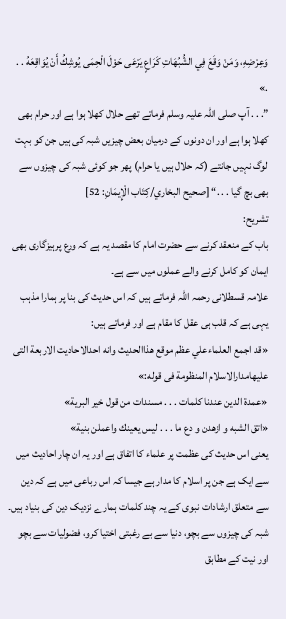وَعِرْضِهِ، وَمَنْ وَقَعَ فِي الشُّبُهَاتِ كَرَاعٍ يَرْعَى حَوْلَ الْحِمَى يُوشِكُ أَنْ يُوَاقِعَهُ . . .»
”. . . آپ صلی اللہ علیہ وسلم فرماتے تھے حلال کھلا ہوا ہے اور حرام بھی کھلا ہوا ہے اور ان دونوں کے درمیان بعض چیزیں شبہ کی ہیں جن کو بہت لوگ نہیں جانتے (کہ حلال ہیں یا حرام) پھر جو کوئی شبہ کی چیزوں سے بھی بچ گیا . . .“ [صحيح البخاري/كِتَاب الْإِيمَانِ: 52]
تشریح:
باب کے منعقد کرنے سے حضرت امام کا مقصد یہ ہے کہ ورع پرہیزگاری بھی ایمان کو کامل کرنے والے عملوں میں سے ہے۔
علامہ قسطلانی رحمہ اللہ فرماتے ہیں کہ اس حدیث کی بنا پر ہمارا مذہب یہی ہے کہ قلب ہی عقل کا مقام ہے اور فرماتے ہیں:
«قد اجمع العلماءعلي عظم موقع هذاالحديث وانه احدالاحاديت الاربعة التى عليهامدارالاسلام المنظومة فى قوله:»
«عمدة الدين عندنا كلمات . . . مسندات من قول خير البرية»
«اتق الشبه و ازهدن و دع ما . . . ليس يعينك واعملن بنية»
یعنی اس حدیث کی عظمت پر علماء کا اتفاق ہے اور یہ ان چار احادیث میں سے ایک ہے جن پر اسلام کا مدار ہے جیسا کہ اس رباعی میں ہے کہ دین سے متعلق ارشادات نبوی کے یہ چند کلمات ہمارے نزدیک دین کی بنیاد ہیں۔ شبہ کی چیزوں سے بچو، دنیا سے بے رغبتی اختیا کرو، فضولیات سے بچو اور نیت کے مطابق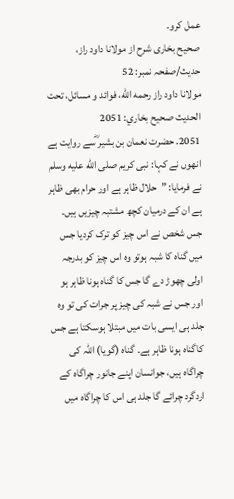عمل کرو۔
صحیح بخاری شرح از مولانا داود راز، حدیث/صفحہ نمبر: 52
مولانا داود راز رحمه الله، فوائد و مسائل، تحت الحديث صحيح بخاري: 2051
2051. حضرت نعمان بن بشیر ؓسے روایت ہے انھوں نے کہا: نبی کریم صلى الله عليه وسلم نے فرمایا: ”حلال ظاہر ہے اور حرام بھی ظاہر ہے ان کے درمیان کچھ مشتبہ چیزیں ہیں۔ جس شخص نے اس چیز کو ترک کردیا جس میں گناہ کا شبہ ہوتو وہ اس چیز کو بدرجہ اولی چھوڑ دے گا جس کا گناہ ہونا ظاہر ہو اور جس نے شبہ کی چیز پر جرات کی تو وہ جلد ہی ایسی بات میں مبتلا ہوسکتا ہے جس کاگناہ ہونا ظاہر ہے۔ گناہ (گویا) اللہ کی چراگاہ ہیں، جوانسان اپنے جانور چراگاہ کے اردگرد چرائے گا جلد ہی اس کا چراگاہ میں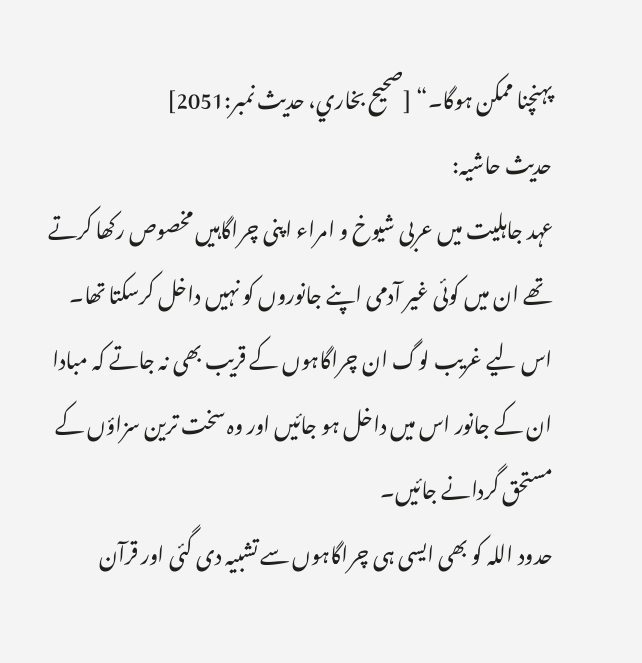پہنچنا ممکن ہوگا۔“ [صحيح بخاري، حديث نمبر:2051]
حدیث حاشیہ:
عہد جاہلیت میں عربی شیوخ و امراء اپنی چراگاہیں مخصوص رکھا کرتے تھے ان میں کوئی غیر آدمی اپنے جانوروں کو نہیں داخل کرسکتا تھا۔
اس لیے غریب لوگ ان چراگاہوں کے قریب بھی نہ جاتے کہ مبادا ان کے جانور اس میں داخل ہو جائیں اور وہ سخت ترین سزاؤں کے مستحق گردانے جائیں۔
حدود اللہ کو بھی ایسی ہی چراگاہوں سے تشبیہ دی گئی اور قرآن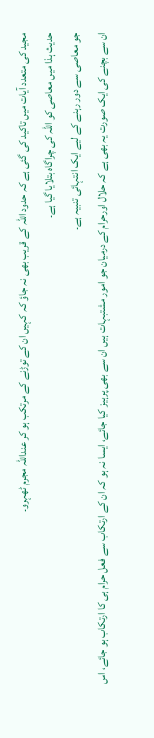مجید کی متعدد آیات میں تاکید کی گئی ہے کہ حدود اللہ کے قریب بھی نہ جاؤ کہ کہیں ان کے توڑنے کے مرتکب ہو کر عنداللہ مجرم ٹھہرو۔
حدیث ہذا میں معاصی کو اللہ کی چراگاہ بتلایا گیا ہے۔
جو معاصی سے دور رہنے کے لیے ایک انتہائی تنبیہ ہے۔
ان سے بچنے کی ایک صورت یہ بھی ہے کہ حلال اورحرام کے درمیان جو امور مشتبہات ہیں ان سے بھی پرہیز کیا جائے، ایسا نہ ہو کہ ان کے ارتکاب سے فعل حرام ہی کا ارتکاب ہو جائے، اس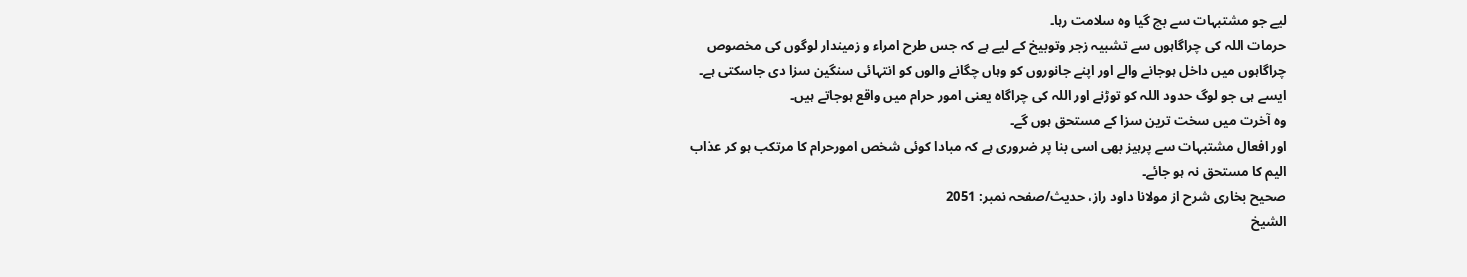لیے جو مشتبہات سے بچ گیا وہ سلامت رہا۔
حرمات اللہ کی چراگاہوں سے تشبیہ زجر وتوبیخ کے لیے ہے کہ جس طرح امراء و زمیندار لوگوں کی مخصوص چراگاہوں میں داخل ہوجانے والے اور اپنے جانوروں کو وہاں چگانے والوں کو انتہائی سنگین سزا دی جاسکتی ہے۔
ایسے ہی جو لوگ حدود اللہ کو توڑنے اور اللہ کی چراگاہ یعنی امور حرام میں واقع ہوجاتے ہیں۔
وہ آخرت میں سخت ترین سزا کے مستحق ہوں گے۔
اور افعال مشتبہات سے پرہیز بھی اسی بنا پر ضروری ہے کہ مبادا کوئی شخص امورحرام کا مرتکب ہو کر عذاب الیم کا مستحق نہ ہو جائے۔
صحیح بخاری شرح از مولانا داود راز، حدیث/صفحہ نمبر: 2051
الشيخ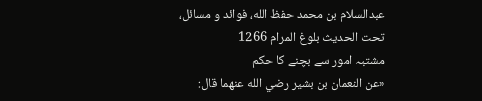عبدالسلام بن محمد حفظ الله، فوائد و مسائل، تحت الحديث بلوغ المرام 1266
مشتبہ امور سے بچنے کا حکم
«عن النعمان بن بشير رضي الله عنهما قال: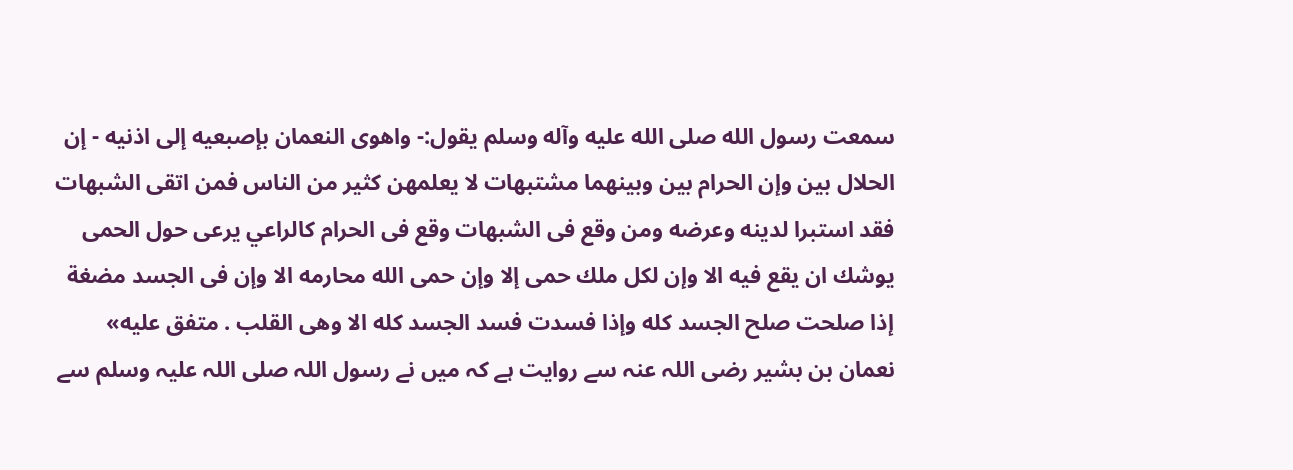سمعت رسول الله صلى الله عليه وآله وسلم يقول:- واهوى النعمان بإصبعيه إلى اذنيه - إن الحلال بين وإن الحرام بين وبينهما مشتبهات لا يعلمهن كثير من الناس فمن اتقى الشبهات فقد استبرا لدينه وعرضه ومن وقع فى الشبهات وقع فى الحرام كالراعي يرعى حول الحمى يوشك ان يقع فيه الا وإن لكل ملك حمى إلا وإن حمى الله محارمه الا وإن فى الجسد مضغة إذا صلحت صلح الجسد كله وإذا فسدت فسد الجسد كله الا وهى القلب . متفق عليه»
نعمان بن بشیر رضی اللہ عنہ سے روایت ہے کہ میں نے رسول اللہ صلی اللہ علیہ وسلم سے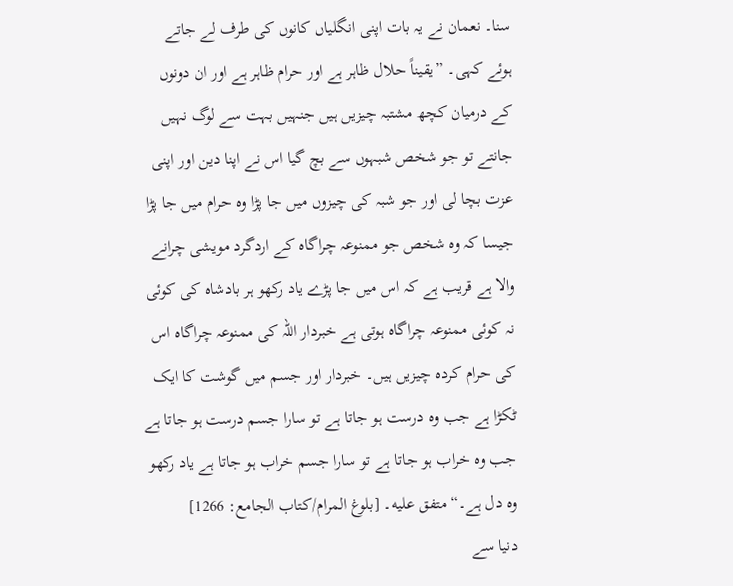سنا۔ نعمان نے یہ بات اپنی انگلیاں کانوں کی طرف لے جاتے ہوئے کہی۔ ”یقیناً حلال ظاہر ہے اور حرام ظاہر ہے اور ان دونوں کے درمیان کچھ مشتبہ چیزیں ہیں جنہیں بہت سے لوگ نہیں جانتے تو جو شخص شبہوں سے بچ گیا اس نے اپنا دین اور اپنی عزت بچا لی اور جو شبہ کی چیزوں میں جا پڑا وہ حرام میں جا پڑا جیسا کہ وہ شخص جو ممنوعہ چراگاہ کے اردگرد مویشی چرانے والا ہے قریب ہے کہ اس میں جا پڑے یاد رکھو ہر بادشاہ کی کوئی نہ کوئی ممنوعہ چراگاہ ہوتی ہے خبردار اللہ کی ممنوعہ چراگاہ اس کی حرام کردہ چیزیں ہیں۔ خبردار اور جسم میں گوشت کا ایک ٹکڑا ہے جب وہ درست ہو جاتا ہے تو سارا جسم درست ہو جاتا ہے جب وہ خراب ہو جاتا ہے تو سارا جسم خراب ہو جاتا ہے یاد رکھو وہ دل ہے۔“ متفق عليه۔ [بلوغ المرام/كتاب الجامع: 1266]
دنیا سے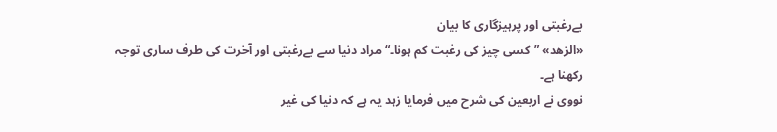بےرغبتی اور پرہیزگاری کا بیان
«الزهد» ”کسی چیز کی رغبت کم ہونا۔“ مراد دنیا سے بےرغبتی اور آخرت کی طرف ساری توجہ رکھنا ہے۔
نووی نے اربعین کی شرح میں فرمایا زہد یہ ہے کہ دنیا کی غیر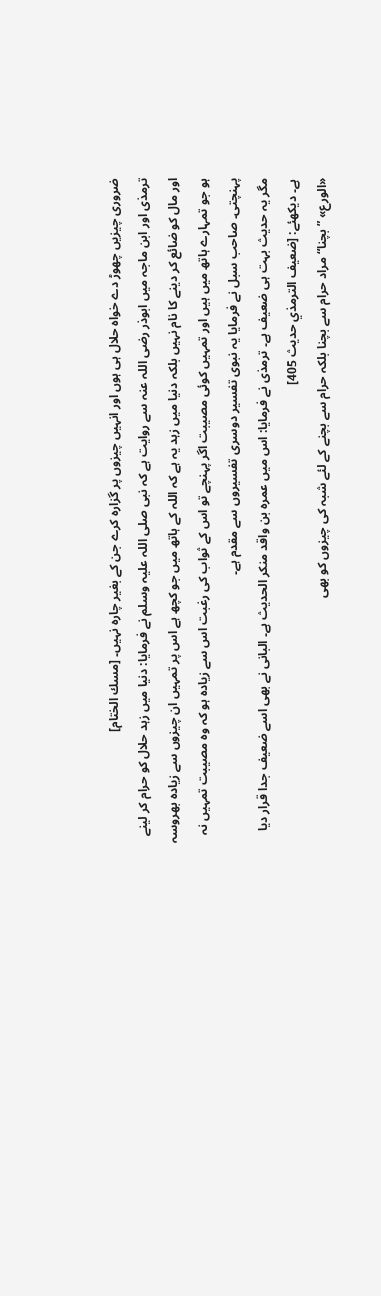ضروری چیزیں چھوڑ دے خواہ حلال ہی ہوں اور انہیں چیزوں پر گزارہ کرے جن کے بغیر چارہ نہیں۔ [مسك الختام]
ترمذی اور ابن ماجہ میں ابوذر رضی اللہ عنہ سے روایت ہے کہ نبی صلی اللہ علیہ وسلم نے فرمایا: دنیا میں زہد حلال کو حرام کر لینے اور مال کو ضائع کر دینے کا نام نہیں بلکہ دنیا میں زہد یہ ہے کہ اللہ کے ہاتھ میں جو کچھ ہے اس پر تمہیں ان چیزوں سے زیادہ بھروسہ ہو جو تمہارے ہاتھ میں ہیں اور تمہیں کوئی مصیبت اگر پہنچے تو اس کے ثواب کی رغبت اس سے زیادہ ہو کہ وہ مصیبت تمہیں نہ پہنچتی۔ صاحب سبل نے فرمایا یہ نبوی تفسیر دوسری تفسیروں سے مقدم ہے۔
مگر یہ حدیث بہت ہی ضعیف ہے۔ ترمذی نے فرمایا: اس میں عمرہ بن واقد منکر الحدیث ہے۔ البانی نے بھی اسے ضعیف جدا قرار دیا ہے۔ دیکھئے: [ضعيف الترمذي حديث 405]
«الورع» ”بچنا“ مراد حرام سے بچنا بلکہ حرام سے بچنے کے لئے شبہ کی چیزوں کو بھی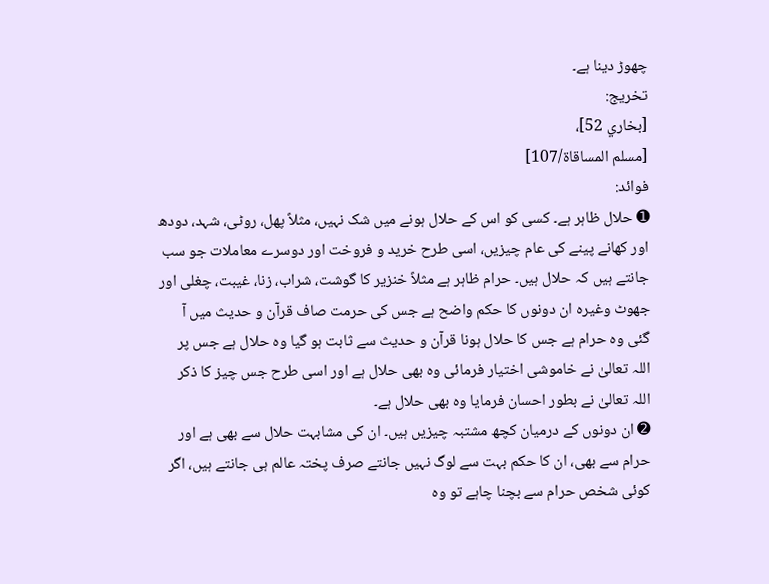چھوڑ دینا ہے۔
تخریج:
[بخاري 52]،
[مسلم المساقاة/107]
فوائد:
➊ حلال ظاہر ہے۔ کسی کو اس کے حلال ہونے میں شک نہیں، مثلاً پھل، روٹی، شہد، دودھ اور کھانے پینے کی عام چیزیں، اسی طرح خرید و فروخت اور دوسرے معاملات جو سب جانتے ہیں کہ حلال ہیں۔ حرام ظاہر ہے مثلاً خنزیر کا گوشت، شراب، زنا، غیبت، چغلی اور جھوٹ وغیرہ ان دونوں کا حکم واضح ہے جس کی حرمت صاف قرآن و حدیث میں آ گئی وہ حرام ہے جس کا حلال ہونا قرآن و حدیث سے ثابت ہو گیا وہ حلال ہے جس پر اللہ تعالیٰ نے خاموشی اختیار فرمائی وہ بھی حلال ہے اور اسی طرح جس چیز کا ذکر اللہ تعالیٰ نے بطور احسان فرمایا وہ بھی حلال ہے۔
➋ ان دونوں کے درمیان کچھ مشتبہ چیزیں ہیں۔ ان کی مشابہت حلال سے بھی ہے اور حرام سے بھی، ان کا حکم بہت سے لوگ نہیں جانتے صرف پختہ عالم ہی جانتے ہیں، اگر کوئی شخص حرام سے بچنا چاہے تو وہ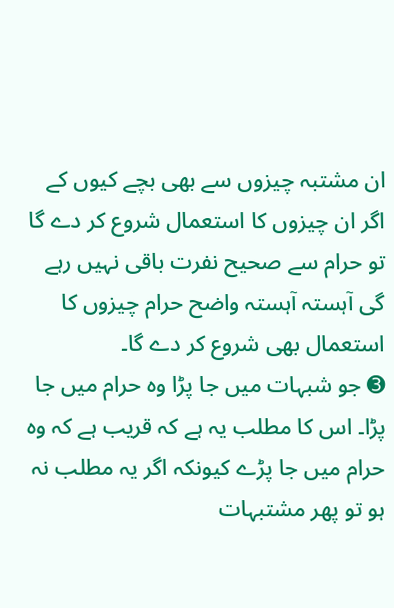ان مشتبہ چیزوں سے بھی بچے کیوں کے اگر ان چیزوں کا استعمال شروع کر دے گا تو حرام سے صحیح نفرت باقی نہیں رہے گی آہستہ آہستہ واضح حرام چیزوں کا استعمال بھی شروع کر دے گا۔
➌ جو شبہات میں جا پڑا وہ حرام میں جا پڑا۔ اس کا مطلب یہ ہے کہ قریب ہے کہ وہ حرام میں جا پڑے کیونکہ اگر یہ مطلب نہ ہو تو پھر مشتبہات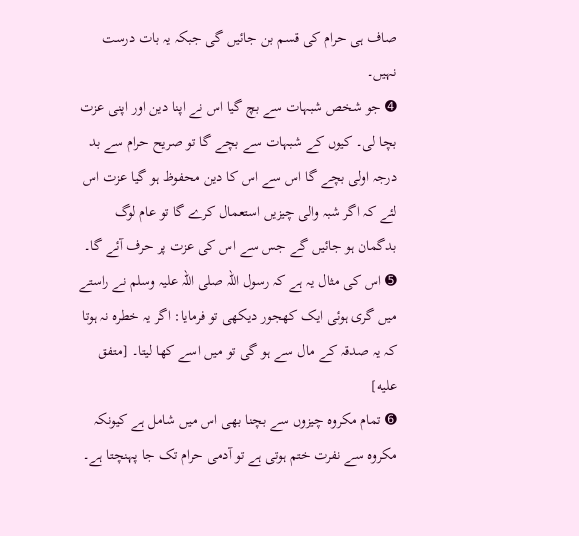صاف ہی حرام کی قسم بن جائیں گی جبکہ یہ بات درست نہیں۔
➍ جو شخص شبہات سے بچ گیا اس نے اپنا دین اور اپنی عزت بچا لی۔ کیوں کے شبہات سے بچے گا تو صریح حرام سے بد درجہ اولی بچے گا اس سے اس کا دین محفوظ ہو گیا عزت اس لئے کہ اگر شبہ والی چیزیں استعمال کرے گا تو عام لوگ بدگمان ہو جائیں گے جس سے اس کی عزت پر حرف آئے گا۔
➎ اس کی مثال یہ ہے کہ رسول اللہ صلی اللہ علیہ وسلم نے راستے میں گری ہوئی ایک کھجور دیکھی تو فرمایا: اگر یہ خطرہ نہ ہوتا کہ یہ صدقہ کے مال سے ہو گی تو میں اسے کھا لیتا۔ [متفق عليه]
➏ تمام مکروہ چیزوں سے بچنا بھی اس میں شامل ہے کیونکہ مکروہ سے نفرت ختم ہوتی ہے تو آدمی حرام تک جا پہنچتا ہے۔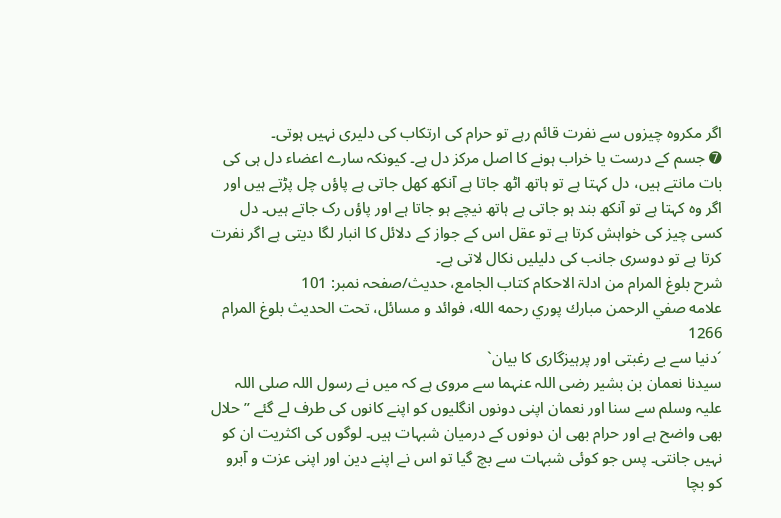اگر مکروہ چیزوں سے نفرت قائم رہے تو حرام کی ارتکاب کی دلیری نہیں ہوتی۔
➐ جسم کے درست یا خراب ہونے کا اصل مرکز دل ہے۔ کیونکہ سارے اعضاء دل ہی کی بات مانتے ہیں، دل کہتا ہے تو ہاتھ اٹھ جاتا ہے آنکھ کھل جاتی ہے پاؤں چل پڑتے ہیں اور اگر وہ کہتا ہے تو آنکھ بند ہو جاتی ہے ہاتھ نیچے ہو جاتا ہے اور پاؤں رک جاتے ہیں۔ دل کسی چیز کی خواہش کرتا ہے تو عقل اس کے جواز کے دلائل کا انبار لگا دیتی ہے اگر نفرت کرتا ہے تو دوسری جانب کی دلیلیں نکال لاتی ہے۔
شرح بلوغ المرام من ادلۃ الاحکام کتاب الجامع، حدیث/صفحہ نمبر: 101
علامه صفي الرحمن مبارك پوري رحمه الله، فوائد و مسائل، تحت الحديث بلوغ المرام 1266
´دنیا سے بے رغبتی اور پرہیزگاری کا بیان`
سیدنا نعمان بن بشیر رضی اللہ عنہما سے مروی ہے کہ میں نے رسول اللہ صلی اللہ علیہ وسلم سے سنا اور نعمان اپنی دونوں انگلیوں کو اپنے کانوں کی طرف لے گئے ” حلال بھی واضح ہے اور حرام بھی ان دونوں کے درمیان شبہات ہیں۔ لوگوں کی اکثریت ان کو نہیں جانتی۔ پس جو کوئی شبہات سے بچ گیا تو اس نے اپنے دین اور اپنی عزت و آبرو کو بچا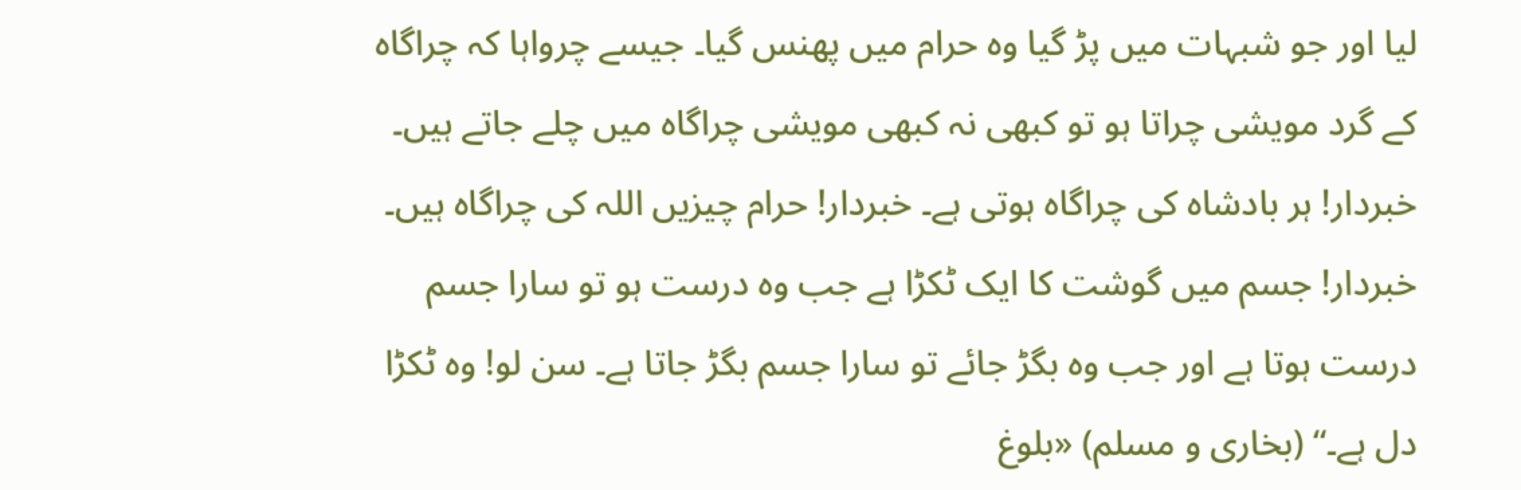لیا اور جو شبہات میں پڑ گیا وہ حرام میں پھنس گیا۔ جیسے چرواہا کہ چراگاہ کے گرد مویشی چراتا ہو تو کبھی نہ کبھی مویشی چراگاہ میں چلے جاتے ہیں۔ خبردار! ہر بادشاہ کی چراگاہ ہوتی ہے۔ خبردار! حرام چیزیں اللہ کی چراگاہ ہیں۔ خبردار! جسم میں گوشت کا ایک ٹکڑا ہے جب وہ درست ہو تو سارا جسم درست ہوتا ہے اور جب وہ بگڑ جائے تو سارا جسم بگڑ جاتا ہے۔ سن لو! وہ ٹکڑا دل ہے۔“ (بخاری و مسلم) «بلوغ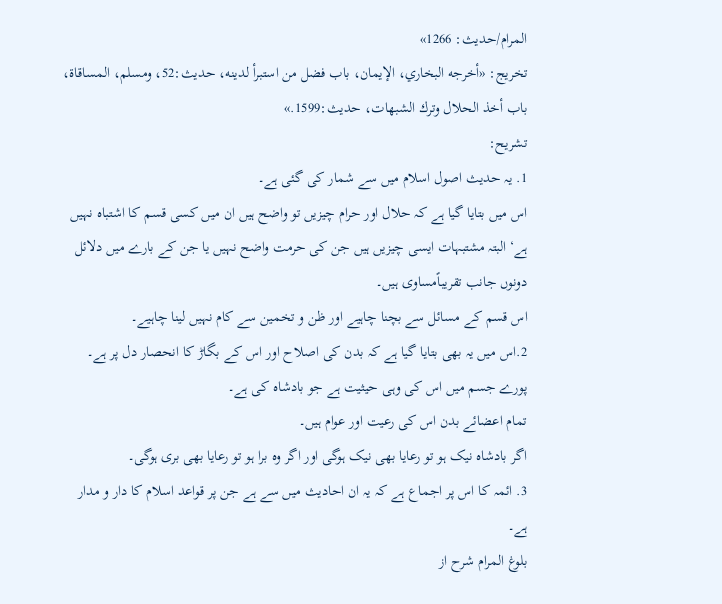المرام/حدیث: 1266»
تخریج: «أخرجه البخاري، الإيمان، باب فضل من استبرأ لدينه، حديث:52، ومسلم، المساقاة، باب أخذ الحلال وترك الشبهات، حديث:1599.»
تشریح:
1. یہ حدیث اصول اسلام میں سے شمار کی گئی ہے۔
اس میں بتایا گیا ہے کہ حلال اور حرام چیزیں تو واضح ہیں ان میں کسی قسم کا اشتباہ نہیں ہے‘ البتہ مشتبہات ایسی چیزیں ہیں جن کی حرمت واضح نہیں یا جن کے بارے میں دلائل دونوں جانب تقریباًمساوی ہیں۔
اس قسم کے مسائل سے بچنا چاہیے اور ظن و تخمین سے کام نہیں لینا چاہیے۔
2.اس میں یہ بھی بتایا گیا ہے کہ بدن کی اصلاح اور اس کے بگاڑ کا انحصار دل پر ہے۔
پورے جسم میں اس کی وہی حیثیت ہے جو بادشاہ کی ہے۔
تمام اعضائے بدن اس کی رعیت اور عوام ہیں۔
اگر بادشاہ نیک ہو تو رعایا بھی نیک ہوگی اور اگر وہ برا ہو تو رعایا بھی بری ہوگی۔
3. ائمہ کا اس پر اجماع ہے کہ یہ ان احادیث میں سے ہے جن پر قواعد اسلام کا دار و مدار ہے۔
بلوغ المرام شرح از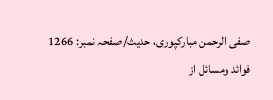صفی الرحمن مبارکپوری، حدیث/صفحہ نمبر: 1266
فوائد ومسائل از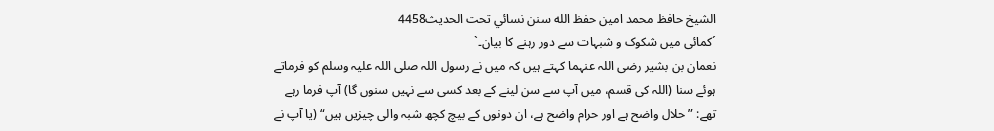الشيخ حافظ محمد امين حفظ الله سنن نسائي تحت الحديث4458
´کمائی میں شکوک و شبہات سے دور رہنے کا بیان۔`
نعمان بن بشیر رضی اللہ عنہما کہتے ہیں کہ میں نے رسول اللہ صلی اللہ علیہ وسلم کو فرماتے ہوئے سنا (اللہ کی قسم، میں آپ سے سن لینے کے بعد کسی سے نہیں سنوں گا) آپ فرما رہے تھے: ”حلال واضح ہے اور حرام واضح ہے، ان دونوں کے بیچ کچھ شبہ والی چیزیں ہیں“ (یا آپ نے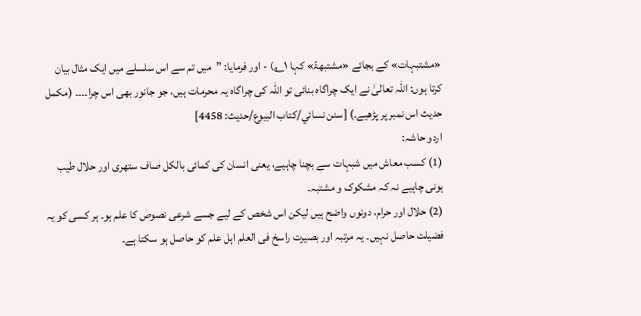«مشتبہات» کے بجائے «مشتبھۃً» کہا ۱؎) - اور فرمایا: ”میں تم سے اس سلسلے میں ایک مثال بیان کرتا ہوں: اللہ تعالیٰ نے ایک چراگاہ بنائی تو اللہ کی چراگاہ یہ محرمات ہیں، جو جانور بھی اس چرا۔۔۔۔ (مکمل حدیث اس نمبر پر پڑھیے۔) [سنن نسائي/كتاب البيوع/حدیث: 4458]
اردو حاشہ:
(1) کسب معاش میں شبہات سے بچنا چاہیے، یعنی انسان کی کمائی بالکل صاف ستھری اور حلال طیب ہونی چاہیے نہ کہ مشکوک و مشتبہ۔
(2) حلال اور حرام، دونوں واضح ہیں لیکن اس شخص کے لیے جسے شرعی نصوص کا علم ہو۔ ہر کسی کو یہ فضیلت حاصل نہیں۔ یہ مرتبہ اور بصیرت راسخ فی العلم اہل علم کو حاصل ہو سکتا ہے۔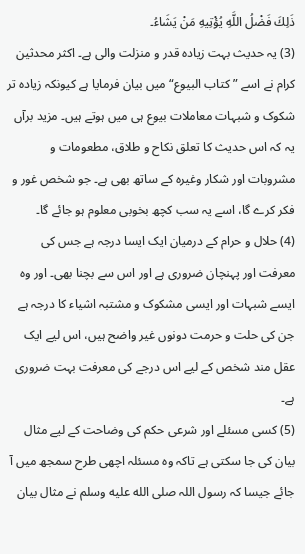ذَلِكَ فَضْلُ اللَّهِ يُؤْتِيهِ مَنْ يَشَاءُ۔
(3) یہ حدیث بہت زیادہ قدر و منزلت والی ہے۔ اکثر محدثین کرام نے اسے ”کتاب البیوع“ میں بیان فرمایا ہے کیونکہ زیادہ تر شکوک و شبہات معاملات بیوع ہی میں ہوتے ہیں۔ مزید برآں یہ کہ اس حدیث کا تعلق نکاح و طلاق، مطعومات و مشروبات اور شکار وغیرہ کے ساتھ بھی ہے۔ جو شخص غور و فکر کرے گا، اسے یہ سب کچھ بخوبی معلوم ہو جائے گا۔
(4) حلال و حرام کے درمیان ایک ایسا درجہ ہے جس کی معرفت اور پہنچان ضروری ہے اور اس سے بچنا بھی۔ اور وہ ایسے شبہات اور ایسی مشکوک و مشتبہ اشیاء کا درجہ ہے جن کی حلت و حرمت دونوں غیر واضح ہیں، اس لیے ایک عقل مند شخص کے لیے اس درجے کی معرفت بہت ضروری ہے۔
(5) کسی مسئلے اور شرعی حکم کی وضاحت کے لیے مثال بیان کی جا سکتی ہے تاکہ وہ مسئلہ اچھی طرح سمجھ میں آ جائے جیسا کہ رسول اللہ صلى الله عليه وسلم نے مثال بیان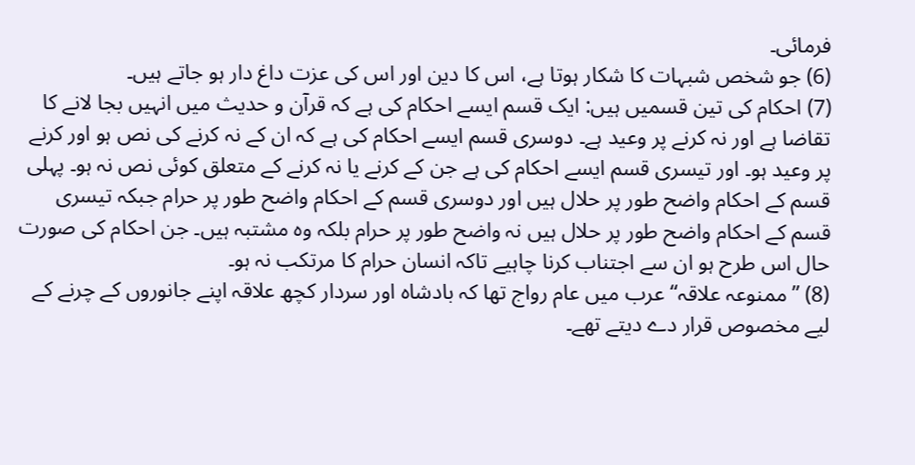فرمائی۔
(6) جو شخص شبہات کا شکار ہوتا ہے، اس کا دین اور اس کی عزت داغ دار ہو جاتے ہیں۔
(7) احکام کی تین قسمیں ہیں: ایک قسم ایسے احکام کی ہے کہ قرآن و حدیث میں انہیں بجا لانے کا تقاضا ہے اور نہ کرنے پر وعید ہے۔ دوسری قسم ایسے احکام کی ہے کہ ان کے نہ کرنے کی نص ہو اور کرنے پر وعید ہو۔ اور تیسری قسم ایسے احکام کی ہے جن کے کرنے یا نہ کرنے کے متعلق کوئی نص نہ ہو۔ پہلی قسم کے احکام واضح طور پر حلال ہیں اور دوسری قسم کے احکام واضح طور پر حرام جبکہ تیسری قسم کے احکام واضح طور پر حلال ہیں نہ واضح طور پر حرام بلکہ وہ مشتبہ ہیں۔ جن احکام کی صورت حال اس طرح ہو ان سے اجتناب کرنا چاہیے تاکہ انسان حرام کا مرتکب نہ ہو۔
(8) ”ممنوعہ علاقہ“ عرب میں عام رواج تھا کہ بادشاہ اور سردار کچھ علاقہ اپنے جانوروں کے چرنے کے لیے مخصوص قرار دے دیتے تھے۔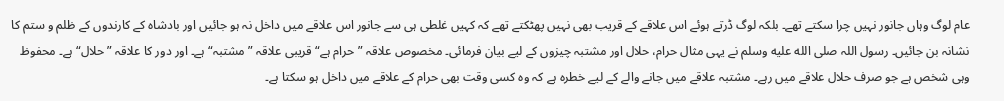عام لوگ وہاں جانور نہیں چرا سکتے تھے۔ بلکہ لوگ ڈرتے ہوئے اس علاقے کے قریب بھی نہیں پھٹکتے تھے کہ کہیں غلطی ہی سے جانور اس علاقے میں داخل نہ ہو جائیں اور بادشاہ کے کارندوں کے ظلم و ستم کا نشانہ بن جائیں۔ رسول اللہ صلى الله عليه وسلم نے یہی مثال حرام، حلال اور مشتبہ چیزوں کے لیے بیان فرمائی۔ مخصوص علاقہ ”حرام ہے“ قریبی علاقہ ”مشتبہ“ ہے۔ اور دور کا علاقہ ”حلال“ ہے۔ محفوظ وہی شخص ہے جو صرف حلال علاقے میں رہے۔ مشتبہ علاقے میں جانے والے کے لیے خطرہ ہے کہ وہ کسی وقت بھی حرام کے علاقے میں داخل ہو سکتا ہے۔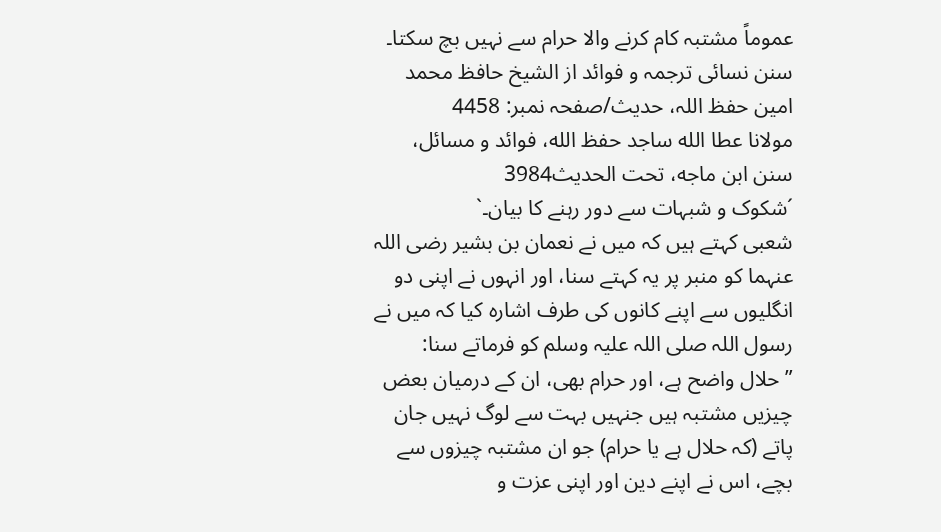عموماً مشتبہ کام کرنے والا حرام سے نہیں بچ سکتا۔
سنن نسائی ترجمہ و فوائد از الشیخ حافظ محمد امین حفظ اللہ، حدیث/صفحہ نمبر: 4458
مولانا عطا الله ساجد حفظ الله، فوائد و مسائل، سنن ابن ماجه، تحت الحديث3984
´شکوک و شبہات سے دور رہنے کا بیان۔`
شعبی کہتے ہیں کہ میں نے نعمان بن بشیر رضی اللہ عنہما کو منبر پر یہ کہتے سنا، اور انہوں نے اپنی دو انگلیوں سے اپنے کانوں کی طرف اشارہ کیا کہ میں نے رسول اللہ صلی اللہ علیہ وسلم کو فرماتے سنا: ”حلال واضح ہے، اور حرام بھی، ان کے درمیان بعض چیزیں مشتبہ ہیں جنہیں بہت سے لوگ نہیں جان پاتے (کہ حلال ہے یا حرام) جو ان مشتبہ چیزوں سے بچے، اس نے اپنے دین اور اپنی عزت و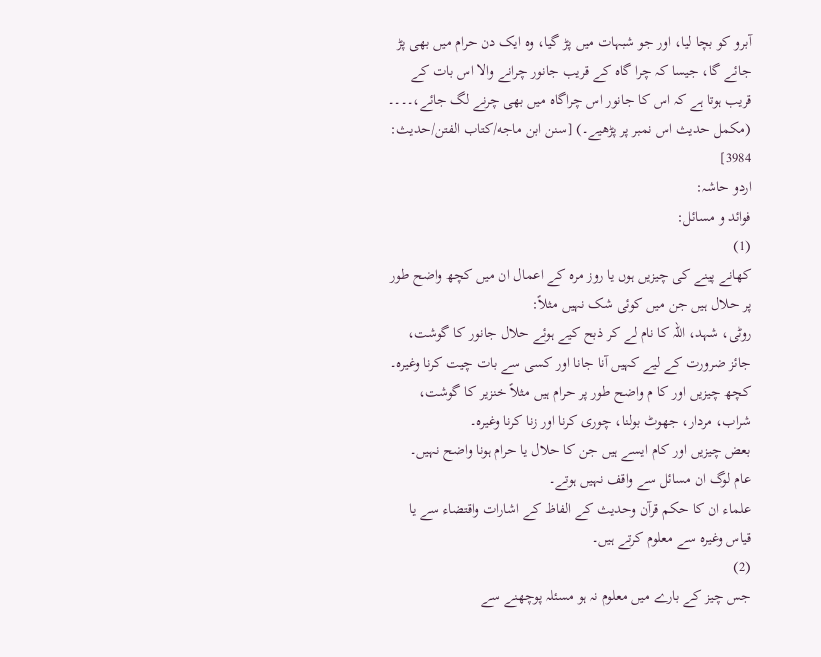آبرو کو بچا لیا، اور جو شبہات میں پڑ گیا، وہ ایک دن حرام میں بھی پڑ جائے گا، جیسا کہ چرا گاہ کے قریب جانور چرانے والا اس بات کے قریب ہوتا ہے کہ اس کا جانور اس چراگاہ میں بھی چرنے لگ جائے،۔۔۔۔ (مکمل حدیث اس نمبر پر پڑھیے۔) [سنن ابن ماجه/كتاب الفتن/حدیث: 3984]
اردو حاشہ:
فوائد و مسائل:
(1)
کھانے پینے کی چیزیں ہوں یا روز مرہ کے اعمال ان میں کچھ واضح طور پر حلال ہیں جن میں کوئی شک نہیں مثلاً:
روٹی، شہد، اللہ کا نام لے کر ذبح کیے ہوئے حلال جانور کا گوشت، جائز ضرورت کے لیے کہیں آنا جانا اور کسی سے بات چیت کرنا وغیرہ۔
کچھ چیزیں اور کا م واضح طور پر حرام ہیں مثلاً خنزیر کا گوشت، شراب، مردار، جھوٹ بولنا، چوری کرنا اور زنا کرنا وغیرہ۔
بعض چیزیں اور کام ایسے ہیں جن کا حلال یا حرام ہونا واضح نہیں۔
عام لوگ ان مسائل سے واقف نہیں ہوتے۔
علماء ان کا حکم قرآن وحدیث کے الفاظ کے اشارات واقتضاء سے یا قیاس وغیرہ سے معلوم کرتے ہیں۔
(2)
جس چیز کے بارے میں معلوم نہ ہو مسئلہ پوچھنے سے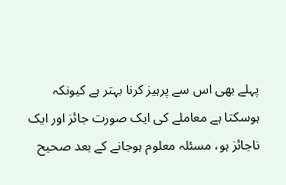پہلے بھی اس سے پرہیز کرنا بہتر ہے کیونکہ ہوسکتا ہے معاملے کی ایک صورت جائز اور ایک ناجائز ہو، مسئلہ معلوم ہوجانے کے بعد صحیح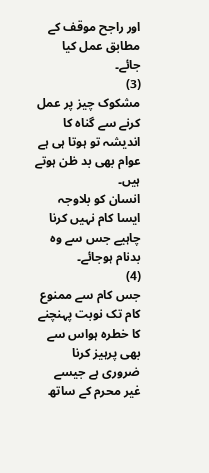اور راجح موقف کے مطابق عمل کیا جائے۔
(3)
مشکوک چیز پر عمل کرنے سے گناہ کا اندیشہ تو ہوتا ہی ہے عوام بھی بد ظن ہوتے ہیں۔
انسان کو بلاوجہ ایسا کام نہیں کرنا چاہیے جس سے وہ بدنام ہوجائے۔
(4)
جس کام سے ممنوع کام تک نوبت پہنچنے کا خطرہ ہواس سے بھی پرہیز کرنا ضروری ہے جیسے غیر محرم کے ساتھ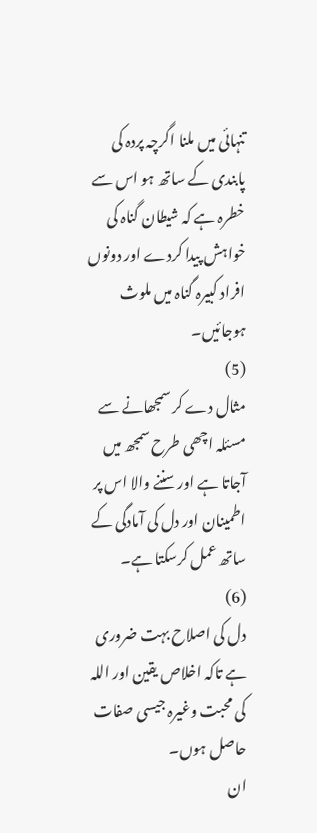تنہائی میں ملنا اگرچہ پردہ کی پابندی کے ساتھ ہو اس سے خطرہ ہے کہ شیطان گناہ کی خواہش پیدا کردے اور دونوں افراد کبیرہ گناہ میں ملوث ہوجائیں۔
(5)
مثال دے کر سمجھانے سے مسئلہ اچھی طرح سمجھ میں آجاتا ہے اور سننے والا اس پر اطمینان اور دل کی آمادگی کے ساتھ عمل کرسکتا ہے۔
(6)
دل کی اصلاح بہت ضروری ہے تاکہ اخلاص یقین اور اللہ کی محبت وغیرہ جیسی صفات حاصل ہوں۔
ان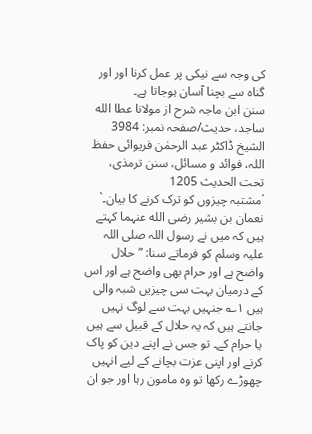کی وجہ سے نیکی پر عمل کرنا اور اور گناہ سے بچنا آسان ہوجاتا ہے۔
سنن ابن ماجہ شرح از مولانا عطا الله ساجد، حدیث/صفحہ نمبر: 3984
الشیخ ڈاکٹر عبد الرحمٰن فریوائی حفظ اللہ، فوائد و مسائل، سنن ترمذی، تحت الحديث 1205
´مشتبہ چیزوں کو ترک کرنے کا بیان۔`
نعمان بن بشیر رضی الله عنہما کہتے ہیں کہ میں نے رسول اللہ صلی اللہ علیہ وسلم کو فرماتے سنا: ”حلال واضح ہے اور حرام بھی واضح ہے اور اس کے درمیان بہت سی چیزیں شبہ والی ہیں ۱؎ جنہیں بہت سے لوگ نہیں جانتے ہیں کہ یہ حلال کے قبیل سے ہیں یا حرام کے۔ تو جس نے اپنے دین کو پاک کرنے اور اپنی عزت بچانے کے لیے انہیں چھوڑے رکھا تو وہ مامون رہا اور جو ان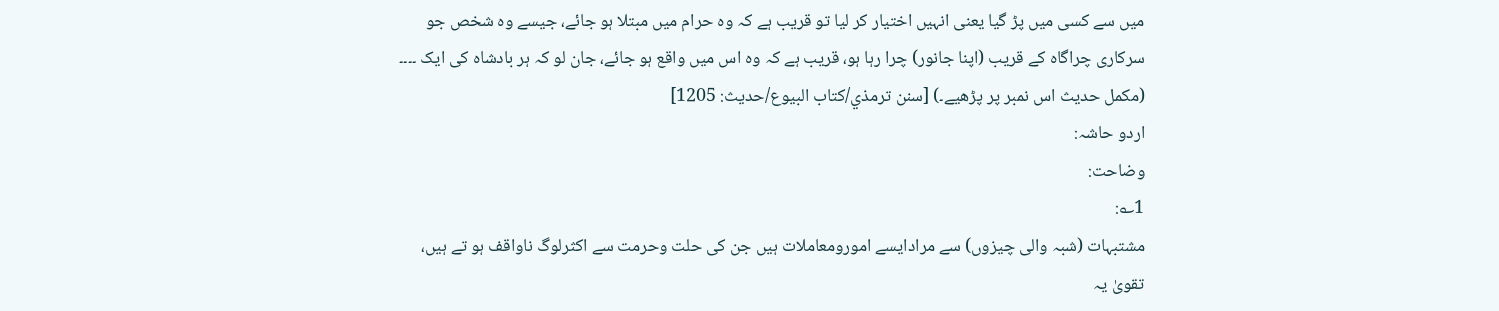میں سے کسی میں پڑ گیا یعنی انہیں اختیار کر لیا تو قریب ہے کہ وہ حرام میں مبتلا ہو جائے، جیسے وہ شخص جو سرکاری چراگاہ کے قریب (اپنا جانور) چرا رہا ہو، قریب ہے کہ وہ اس میں واقع ہو جائے، جان لو کہ ہر بادشاہ کی ایک ۔۔۔۔ (مکمل حدیث اس نمبر پر پڑھیے۔) [سنن ترمذي/كتاب البيوع/حدیث: 1205]
اردو حاشہ:
وضاحت:
1؎:
مشتبہات (شبہ والی چیزوں) سے مرادایسے امورومعاملات ہیں جن کی حلت وحرمت سے اکثرلوگ ناواقف ہو تے ہیں،
تقویٰ یہ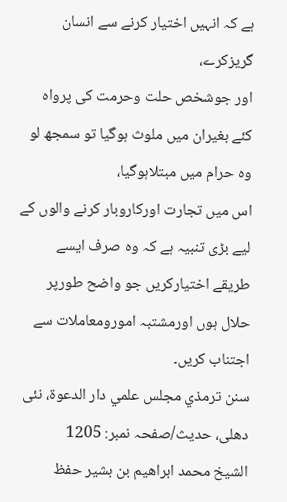ہے کہ انہیں اختیار کرنے سے انسان گریزکرے،
اور جوشخص حلت وحرمت کی پرواہ کئے بغیران میں ملوث ہوگیا تو سمجھ لو وہ حرام میں مبتلاہوگیا،
اس میں تجارت اورکاروبار کرنے والوں کے لیے بڑی تنبیہ ہے کہ وہ صرف ایسے طریقے اختیارکریں جو واضح طورپر حلال ہوں اورمشتبہ امورومعاملات سے اجتناب کریں۔
سنن ترمذي مجلس علمي دار الدعوة، نئى دهلى، حدیث/صفحہ نمبر: 1205
الشيخ محمد ابراهيم بن بشير حفظ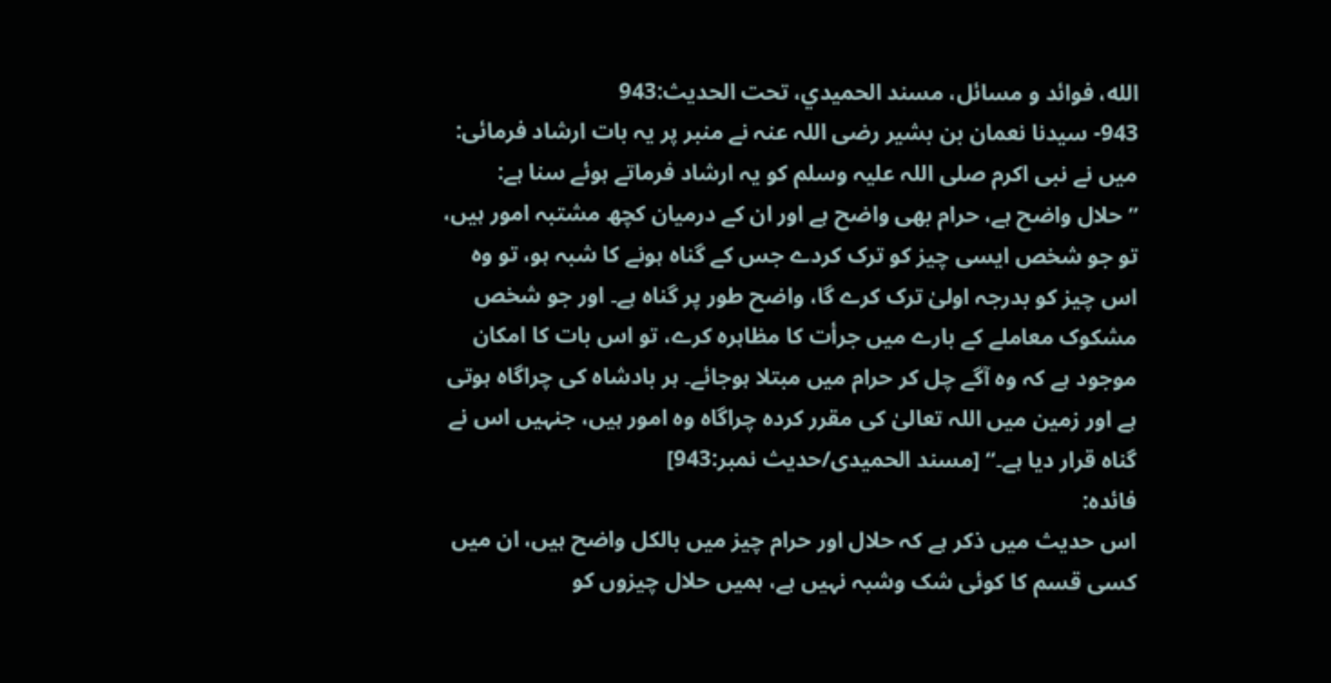الله، فوائد و مسائل، مسند الحميدي، تحت الحديث:943
943- سیدنا نعمان بن بشیر رضی اللہ عنہ نے منبر پر یہ بات ارشاد فرمائی: میں نے نبی اکرم صلی اللہ علیہ وسلم کو یہ ارشاد فرماتے ہوئے سنا ہے: ”حلال واضح ہے، حرام بھی واضح ہے اور ان کے درمیان کچھ مشتبہ امور ہیں، تو جو شخص ایسی چیز کو ترک کردے جس کے گناہ ہونے کا شبہ ہو، تو وہ اس چیز کو بدرجہ اولیٰ ترک کرے گا، واضح طور پر گناہ ہے۔ اور جو شخص مشکوک معاملے کے بارے میں جرأت کا مظاہرہ کرے، تو اس بات کا امکان موجود ہے کہ وہ آگے چل کر حرام میں مبتلا ہوجائے۔ ہر بادشاہ کی چراگاہ ہوتی ہے اور زمین میں اللہ تعالیٰ کی مقرر کردہ چراگاہ وہ امور ہیں، جنہیں اس نے گناہ قرار دیا ہے۔“ [مسند الحمیدی/حدیث نمبر:943]
فائدہ:
اس حدیث میں ذکر ہے کہ حلال اور حرام چیز میں بالکل واضح ہیں، ان میں کسی قسم کا کوئی شک وشبہ نہیں ہے، ہمیں حلال چیزوں کو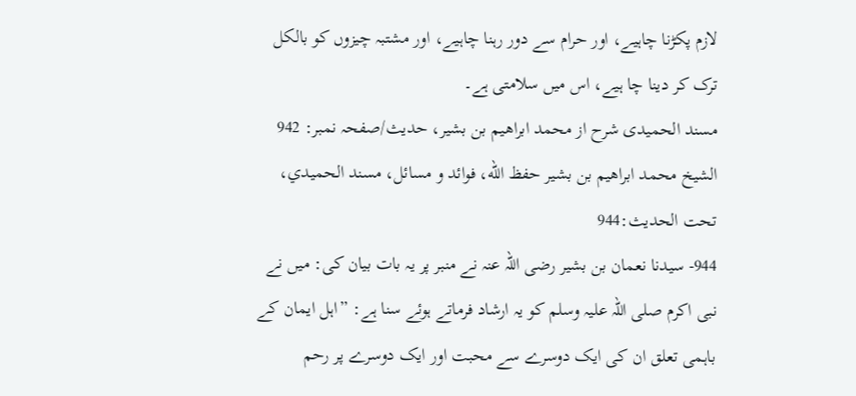لازم پکڑنا چاہیے، اور حرام سے دور رہنا چاہیے، اور مشتبہ چیزوں کو بالکل ترک کر دینا چا ہیے، اس میں سلامتی ہے۔
مسند الحمیدی شرح از محمد ابراهيم بن بشير، حدیث/صفحہ نمبر: 942
الشيخ محمد ابراهيم بن بشير حفظ الله، فوائد و مسائل، مسند الحميدي، تحت الحديث:944
944- سیدنا نعمان بن بشیر رضی اللہ عنہ نے منبر پر یہ بات بیان کی: میں نے نبی اکرم صلی اللہ علیہ وسلم کو یہ ارشاد فرماتے ہوئے سنا ہے: ”اہل ایمان کے باہمی تعلق ان کی ایک دوسرے سے محبت اور ایک دوسرے پر رحم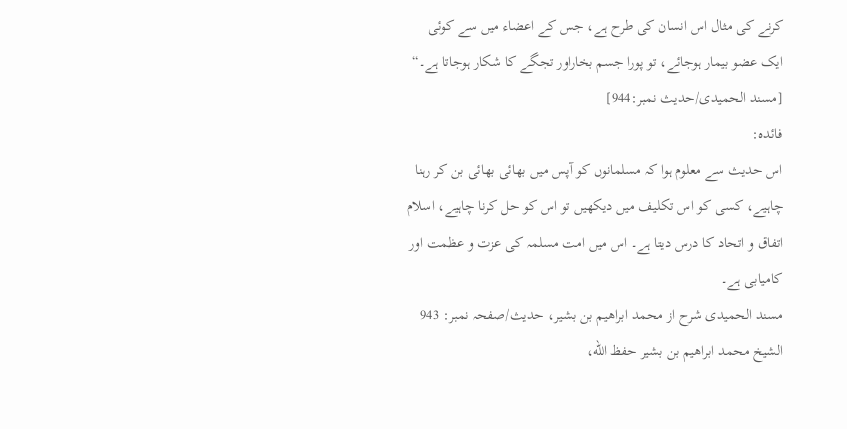کرنے کی مثال اس انسان کی طرح ہے، جس کے اعضاء میں سے کوئی ایک عضو بیمار ہوجائے، تو پورا جسم بخاراور تجگے کا شکار ہوجاتا ہے۔“ [مسند الحمیدی/حدیث نمبر:944]
فائدہ:
اس حدیث سے معلوم ہوا کہ مسلمانوں کو آپس میں بھائی بھائی بن کر رہنا چاہیے، کسی کو اس تکلیف میں دیکھیں تو اس کو حل کرنا چاہیے، اسلام اتفاق و اتحاد کا درس دیتا ہے۔ اس میں امت مسلمہ کی عزت و عظمت اور کامیابی ہے۔
مسند الحمیدی شرح از محمد ابراهيم بن بشير، حدیث/صفحہ نمبر: 943
الشيخ محمد ابراهيم بن بشير حفظ الله،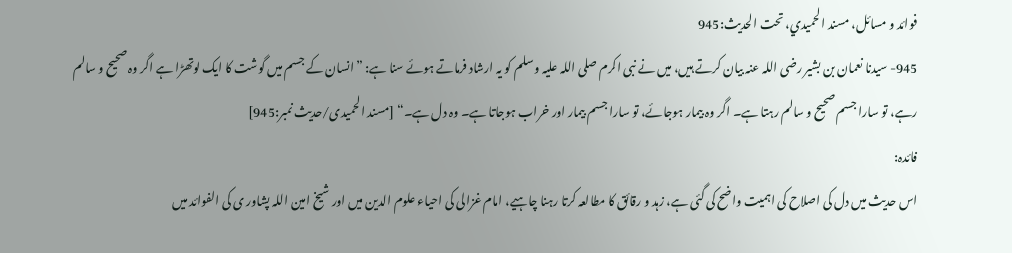فوائد و مسائل، مسند الحميدي، تحت الحديث:945
945- سیدنا نعمان بن بشیر رضی اللہ عنہ بیان کرتے ہیں، میں نے نبی اکرم صلی اللہ علیہ وسلم کو یہ ارشاد فرماتے ہوئے سنا ہے: ”انسان کے جسم میں گوشت کا ایک لوتھڑا ہے اگر وہ صحیح و سالم رہے، تو سارا جسم صحیح و سالم رہتا ہے۔ اگر وہ بیمار ہوجائے، تو سارا جسم بیمار اور خراب ہوجاتا ہے۔ وہ دل ہے۔“ [مسند الحمیدی/حدیث نمبر:945]
فائدہ:
اس حدیث میں دل کی اصلاح کی اہمیت واضح کی گئی ہے، زہد و رقائق کا مطالعہ کرتا رہنا چاہیے، امام غزالی کی احیاء علوم الدین میں اور شیخ امین اللہ پشاور ی کی الفوائد میں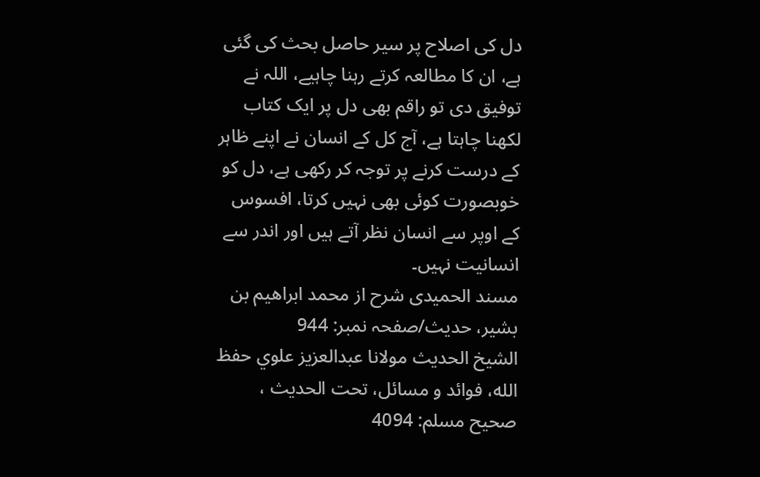دل کی اصلاح پر سیر حاصل بحث کی گئی ہے، ان کا مطالعہ کرتے رہنا چاہیے، اللہ نے توفیق دی تو راقم بھی دل پر ایک کتاب لکھنا چاہتا ہے، آج کل کے انسان نے اپنے ظاہر کے درست کرنے پر توجہ کر رکھی ہے، دل کو خوبصورت کوئی بھی نہیں کرتا، افسوس کے اوپر سے انسان نظر آتے ہیں اور اندر سے انسانیت نہیں۔
مسند الحمیدی شرح از محمد ابراهيم بن بشير، حدیث/صفحہ نمبر: 944
الشيخ الحديث مولانا عبدالعزيز علوي حفظ الله، فوائد و مسائل، تحت الحديث ، صحيح مسلم: 4094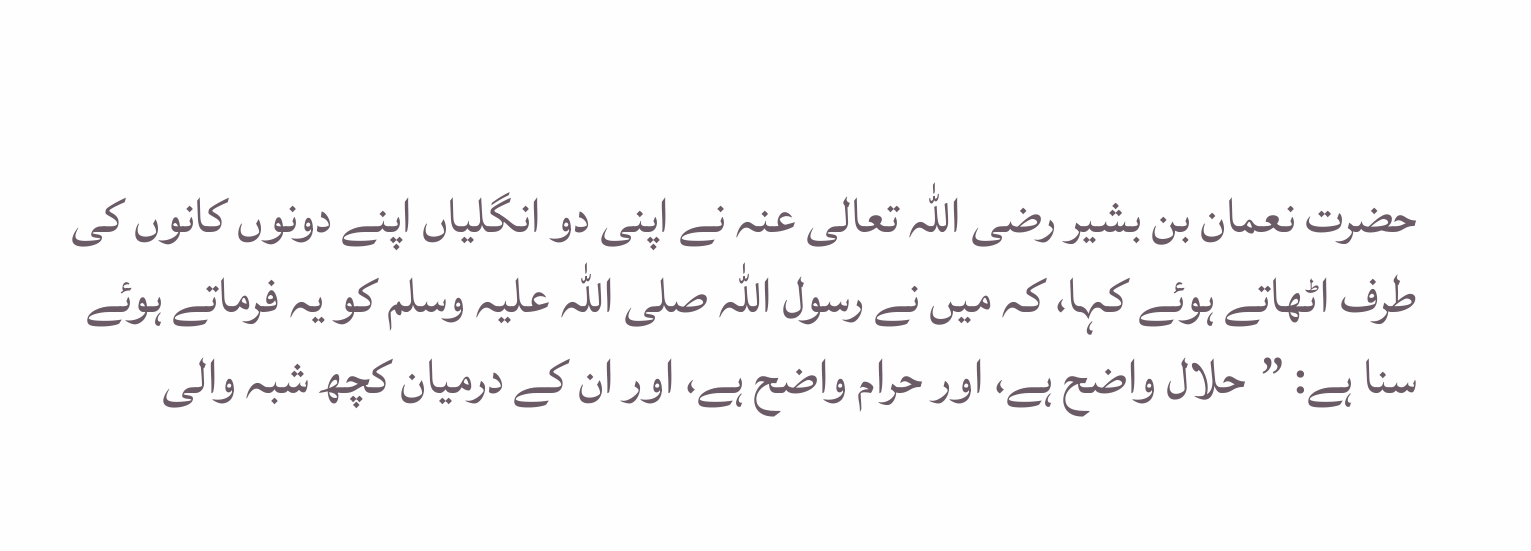حضرت نعمان بن بشیر رضی اللہ تعالی عنہ نے اپنی دو انگلیاں اپنے دونوں کانوں کی طرف اٹھاتے ہوئے کہا، کہ میں نے رسول اللہ صلی اللہ علیہ وسلم کو یہ فرماتے ہوئے سنا ہے: ”حلال واضح ہے، اور حرام واضح ہے، اور ان کے درمیان کچھ شبہ والی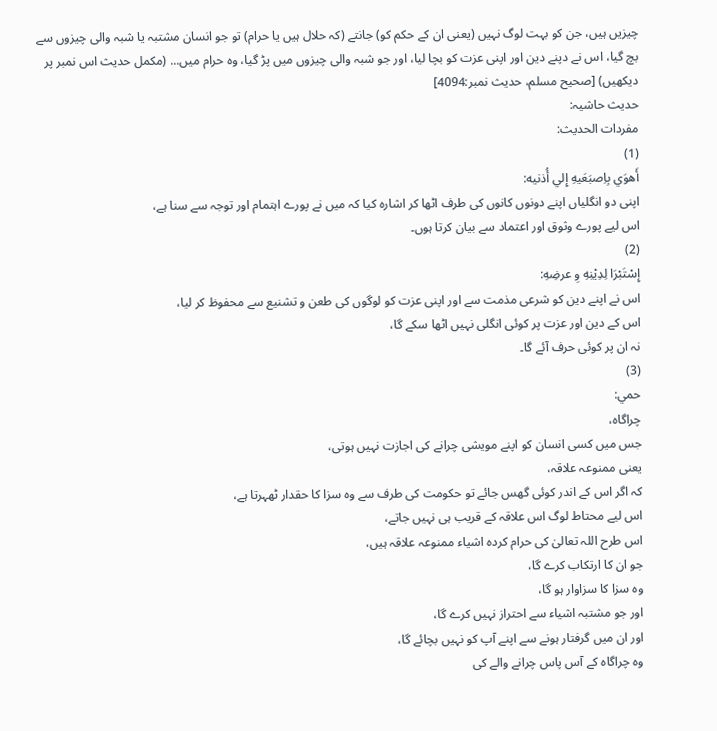چیزیں ہیں، جن کو بہت لوگ نہیں (یعنی ان کے حکم کو) جانتے (کہ حلال ہیں یا حرام) تو جو انسان مشتبہ یا شبہ والی چیزوں سے بچ گیا، اس نے دپنے دین اور اپنی عزت کو بچا لیا، اور جو شبہ والی چیزوں میں پڑ گیا، وہ حرام میں... (مکمل حدیث اس نمبر پر دیکھیں) [صحيح مسلم، حديث نمبر:4094]
حدیث حاشیہ:
مفردات الحدیث:
(1)
أَهوَي بِاِصبَعَيهِ إِلي أُذنيه:
اپنی دو انگلیاں اپنے دونوں کانوں کی طرف اٹھا کر اشارہ کیا کہ میں نے پورے اہتمام اور توجہ سے سنا ہے،
اس لیے پورے وثوق اور اعتماد سے بیان کرتا ہوں۔
(2)
إِسْتَبْرَا لِدِيْنِهِ وِ عرضِهِ:
اس نے اپنے دین کو شرعی مذمت سے اور اپنی عزت کو لوگوں کی طعن و تشنیع سے محفوظ کر لیا،
اس کے دین اور عزت پر کوئی انگلی نہیں اٹھا سکے گا،
نہ ان پر کوئی حرف آئے گا۔
(3)
حمي:
چراگاہ،
جس میں کسی انسان کو اپنے مویشی چرانے کی اجازت نہیں ہوتی،
یعنی ممنوعہ علاقہ،
کہ اگر اس کے اندر کوئی گھس جائے تو حکومت کی طرف سے وہ سزا کا حقدار ٹھہرتا ہے،
اس لیے محتاط لوگ اس علاقہ کے قریب ہی نہیں جاتے،
اس طرح اللہ تعالیٰ کی حرام کردہ اشیاء ممنوعہ علاقہ ہیں،
جو ان کا ارتکاب کرے گا،
وہ سزا کا سزاوار ہو گا،
اور جو مشتبہ اشیاء سے احتراز نہیں کرے گا،
اور ان میں گرفتار ہونے سے اپنے آپ کو نہیں بچائے گا،
وہ چراگاہ کے آس پاس چرانے والے کی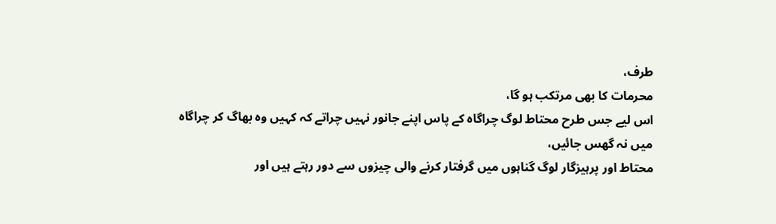طرف،
محرمات کا بھی مرتکب ہو گا،
اس لیے جس طرح محتاط لوگ چراگاہ کے پاس اپنے جانور نہیں چراتے کہ کہیں وہ بھاگ کر چراگاہ میں نہ گھس جائیں،
محتاط اور پرہیزگار لوگ گناہوں میں گرفتار کرنے والی چیزوں سے دور رہتے ہیں اور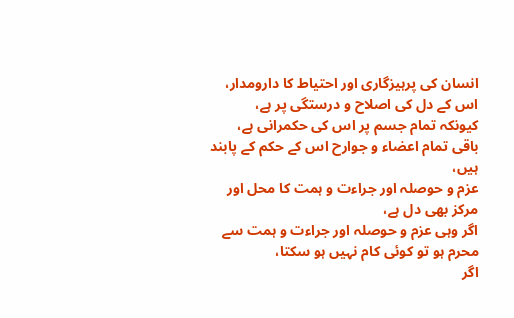انسان کی پرہیزگاری اور احتیاط کا دارومدار،
اس کے دل کی اصلاح و درستگی پر ہے،
کیونکہ تمام جسم پر اس کی حکمرانی ہے،
باقی تمام اعضاء و جوارح اس کے حکم کے پابند ہیں،
عزم و حوصلہ اور جراءت و ہمت کا محل اور مرکز بھی دل ہے،
اگر وہی عزم و حوصلہ اور جراءت و ہمت سے محرم ہو تو کوئی کام نہیں ہو سکتا،
اگر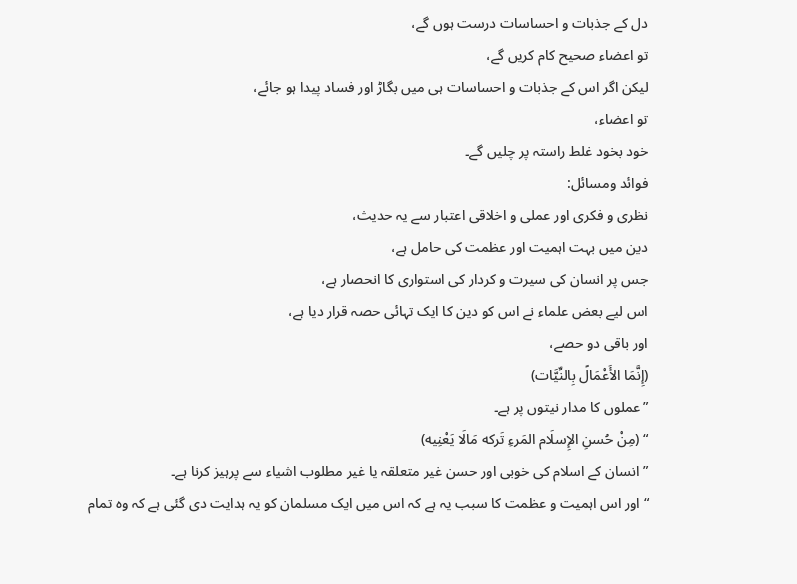دل کے جذبات و احساسات درست ہوں گے،
تو اعضاء صحیح کام کریں گے،
لیکن اگر اس کے جذبات و احساسات ہی میں بگاڑ اور فساد پیدا ہو جائے،
تو اعضاء،
خود بخود غلط راستہ پر چلیں گے۔
فوائد ومسائل:
نظری و فکری اور عملی و اخلاقی اعتبار سے یہ حدیث،
دین میں بہت اہمیت اور عظمت کی حامل ہے،
جس پر انسان کی سیرت و کردار کی استواری کا انحصار ہے،
اس لیے بعض علماء نے اس کو دین کا ایک تہائی حصہ قرار دیا ہے،
اور باقی دو حصے،
(إِنَّمَا الأَعْمَالً بِالنِّيَّات)
”عملوں کا مدار نیتوں پر ہے۔
“ (مِنْ حُسنِ الإِسلَام المَرءِ تَركه مَالَا يَعْنِيه)
”انسان کے اسلام کی خوبی اور حسن غیر متعلقہ یا غیر مطلوب اشیاء سے پرہیز کرنا ہے۔
“ اور اس اہمیت و عظمت کا سبب یہ ہے کہ اس میں ایک مسلمان کو یہ ہدایت دی گئی ہے کہ وہ تمام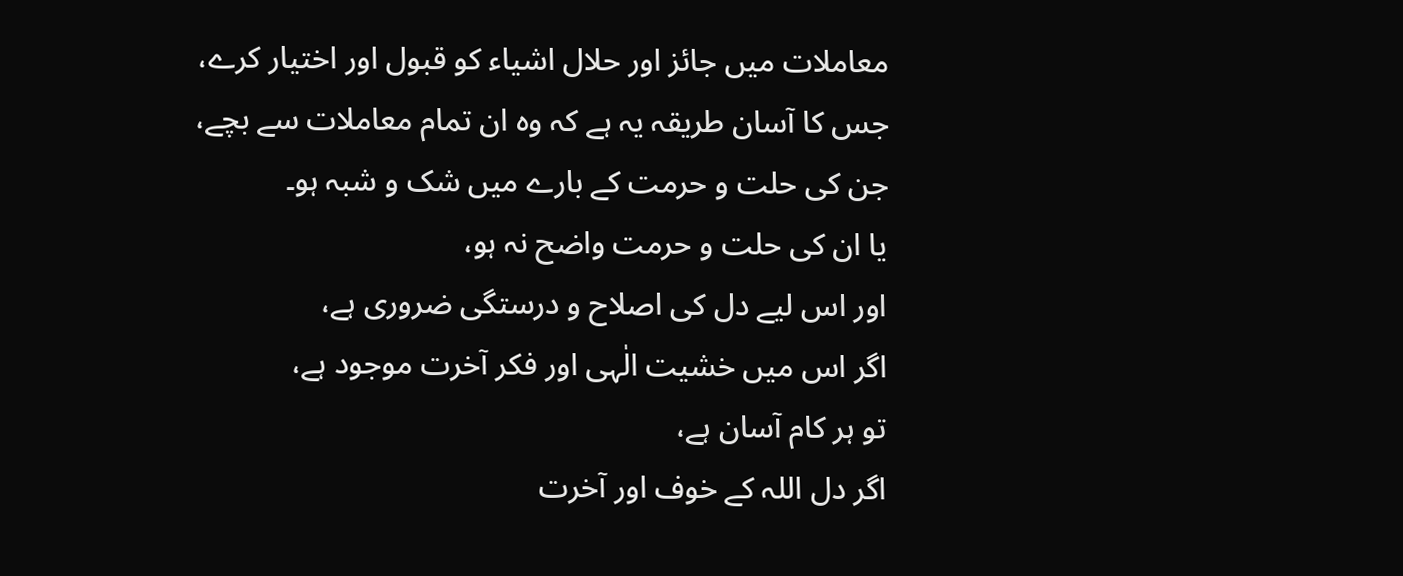معاملات میں جائز اور حلال اشیاء کو قبول اور اختیار کرے،
جس کا آسان طریقہ یہ ہے کہ وہ ان تمام معاملات سے بچے،
جن کی حلت و حرمت کے بارے میں شک و شبہ ہو۔
یا ان کی حلت و حرمت واضح نہ ہو،
اور اس لیے دل کی اصلاح و درستگی ضروری ہے،
اگر اس میں خشیت الٰہی اور فکر آخرت موجود ہے،
تو ہر کام آسان ہے،
اگر دل اللہ کے خوف اور آخرت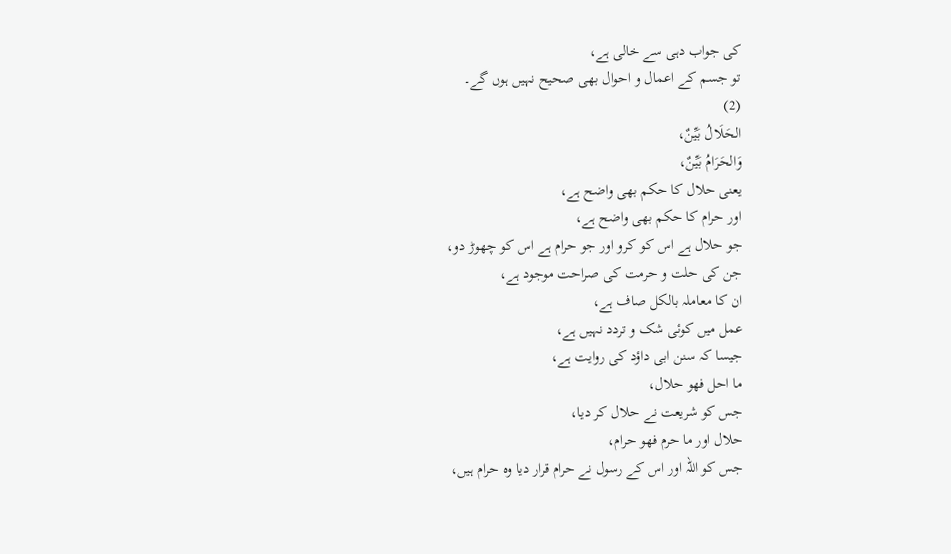کی جواب دہی سے خالی ہے،
تو جسم کے اعمال و احوال بھی صحیح نہیں ہوں گے۔
(2)
الحَلَالُ بَيِّنٌ،
وَالحَرَامُ بَيِّنٌ،
یعنی حلال کا حکم بھی واضح ہے،
اور حرام کا حکم بھی واضح ہے،
جو حلال ہے اس کو کرو اور جو حرام ہے اس کو چھوڑ دو،
جن کی حلت و حرمت کی صراحت موجود ہے،
ان کا معاملہ بالکل صاف ہے،
عمل میں کوئی شک و تردد نہیں ہے،
جیسا کہ سنن ابی داؤد کی روایت ہے،
ما احل فهو حلال،
جس کو شریعت نے حلال کر دیا،
حلال اور ما حرم فهو حرام،
جس کو اللہ اور اس کے رسول نے حرام قرار دیا وہ حرام ہیں،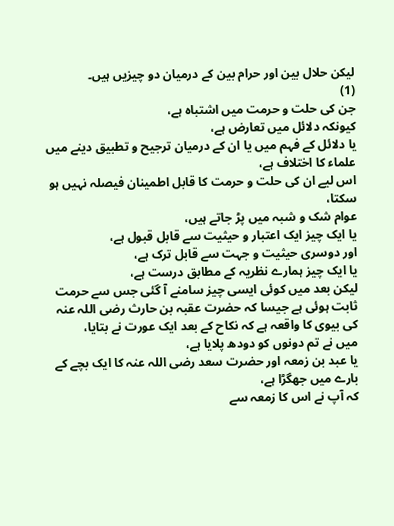لیکن حلال بین اور حرام بین کے درمیان دو چیزیں ہیں۔
(1)
جن کی حلت و حرمت میں اشتباہ ہے،
کیونکہ دلائل میں تعارض ہے،
یا دلائل کے فہم میں یا ان کے درمیان ترجیح و تطبیق دینے میں علماء کا اختلاف ہے،
اس لیے ان کی حلت و حرمت کا قابل اطمینان فیصلہ نہیں ہو سکتا،
عوام شک و شبہ میں پڑ جاتے ہیں،
یا ایک چیز ایک اعتبار و حیثیت سے قابل قبول ہے،
اور دوسری حیثیت و جہت سے قابل ترک ہے،
یا ایک چیز ہمارے نظریہ کے مطابق درست ہے،
لیکن بعد میں کوئی ایسی چیز سامنے آ گئی جس سے حرمت ثابت ہوئی ہے جیسا کہ حضرت عقبہ بن حارث رضی اللہ عنہ کی بیوی کا واقعہ ہے کہ نکاح کے بعد ایک عورت نے بتایا،
میں نے تم دونوں کو دودھ پلایا ہے،
یا عبد بن زمعہ اور حضرت سعد رضی اللہ عنہ کا ایک بچے کے بارے میں جھگڑا ہے،
کہ آپ نے اس کا زمعہ سے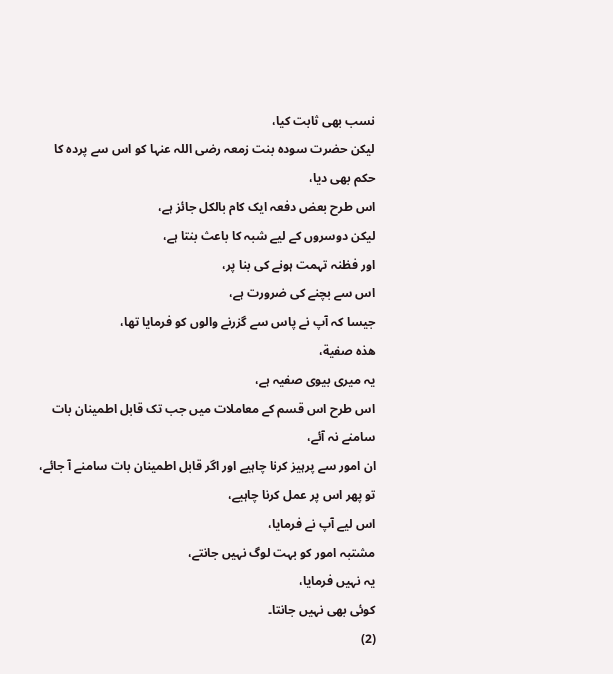نسب بھی ثابت کیا،
لیکن حضرت سودہ بنت زمعہ رضی اللہ عنہا کو اس سے پردہ کا حکم بھی دیا،
اس طرح بعض دفعہ ایک کام بالکل جائز ہے،
لیکن دوسروں کے لیے شبہ کا باعث بنتا ہے،
اور فظنہ تہمت ہونے کی بنا پر،
اس سے بچنے کی ضرورت ہے،
جیسا کہ آپ نے پاس سے گزرنے والوں کو فرمایا تھا،
هذه صفية،
یہ میری بیوی صفیہ ہے،
اس طرح اس قسم کے معاملات میں جب تک قابل اطمینان بات سامنے نہ آئے،
ان امور سے پرہیز کرنا چاہیے اور اگر قابل اطمینان بات سامنے آ جائے،
تو پھر اس پر عمل کرنا چاہیے،
اس لیے آپ نے فرمایا،
مشتبہ امور کو بہت لوگ نہیں جانتے،
یہ نہیں فرمایا،
کوئی بھی نہیں جانتا۔
(2)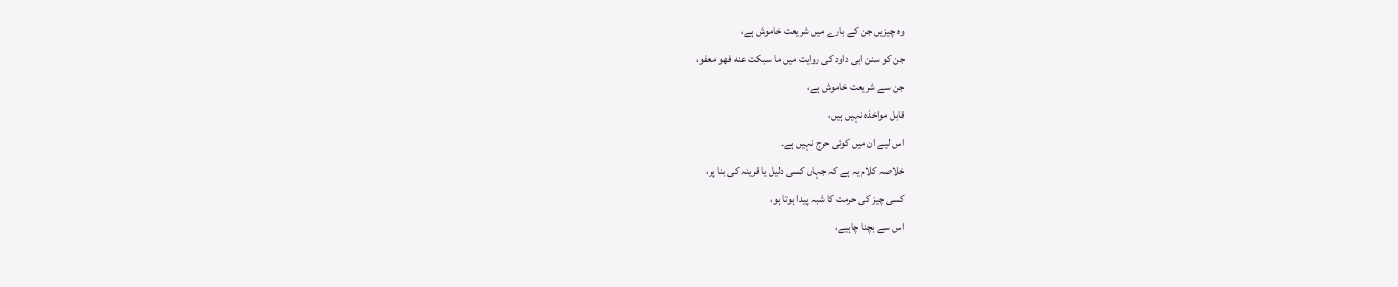وہ چیزیں جن کے بارے میں شریعت خاموش ہے،
جن کو سنن ابی داود کی روایت میں ما سبكت عنه فهو معفو،
جن سے شریعت خاموش ہے،
قابل مواخذہ نہیں ہیں،
اس لیے ان میں کوئی حرج نہیں ہے۔
خلاصہ کلام یہ ہے کہ جہاں کسی دلیل یا قرینہ کی بنا پر،
کسی چیز کی حرمت کا شبہ پیدا ہوتا ہو،
اس سے بچنا چاہیے،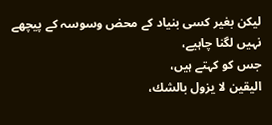لیکن بغیر کسی بنیاد کے محض وسوسہ کے پیچھے نہیں لگنا چاہیے،
جس کو کہتے ہیں،
اليقين لا يزول بالشك،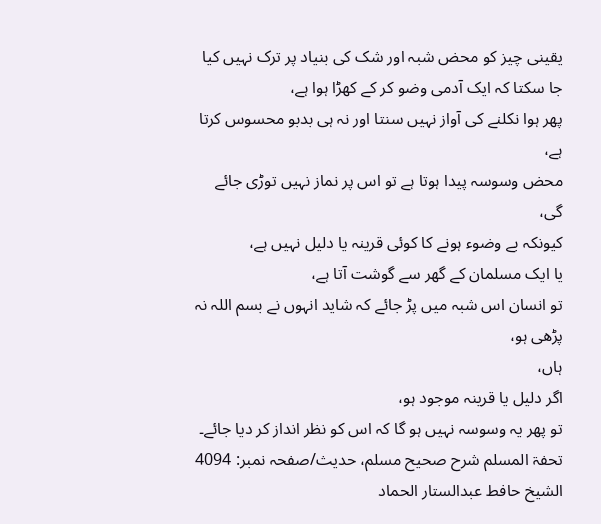یقینی چیز کو محض شبہ اور شک کی بنیاد پر ترک نہیں کیا جا سکتا کہ ایک آدمی وضو کر کے کھڑا ہوا ہے،
پھر ہوا نکلنے کی آواز نہیں سنتا اور نہ ہی بدبو محسوس کرتا ہے،
محض وسوسہ پیدا ہوتا ہے تو اس پر نماز نہیں توڑی جائے گی،
کیونکہ بے وضوء ہونے کا کوئی قرینہ یا دلیل نہیں ہے،
یا ایک مسلمان کے گھر سے گوشت آتا ہے،
تو انسان اس شبہ میں پڑ جائے کہ شاید انہوں نے بسم اللہ نہ پڑھی ہو،
ہاں،
اگر دلیل یا قرینہ موجود ہو،
تو پھر یہ وسوسہ نہیں ہو گا کہ اس کو نظر انداز کر دیا جائے۔
تحفۃ المسلم شرح صحیح مسلم، حدیث/صفحہ نمبر: 4094
الشيخ حافط عبدالستار الحماد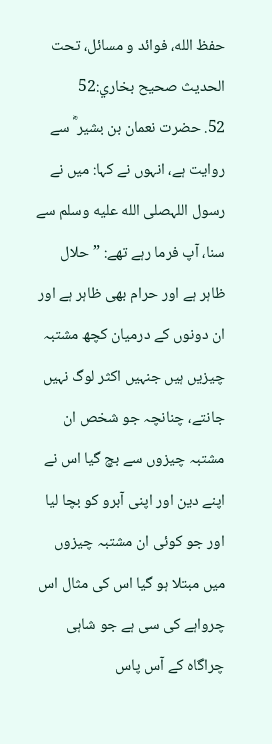حفظ الله، فوائد و مسائل، تحت الحديث صحيح بخاري:52
52. حضرت نعمان بن بشیر ؓ سے روایت ہے، انہوں نے کہا: میں نے رسول اللہصلى الله عليه وسلم سے سنا، آپ فرما رہے تھے: ”حلال ظاہر ہے اور حرام بھی ظاہر ہے اور ان دونوں کے درمیان کچھ مشتبہ چیزیں ہیں جنہیں اکثر لوگ نہیں جانتے، چنانچہ جو شخص ان مشتبہ چیزوں سے بچ گیا اس نے اپنے دین اور اپنی آبرو کو بچا لیا اور جو کوئی ان مشتبہ چیزوں میں مبتلا ہو گیا اس کی مثال اس چرواہے کی سی ہے جو شاہی چراگاہ کے آس پاس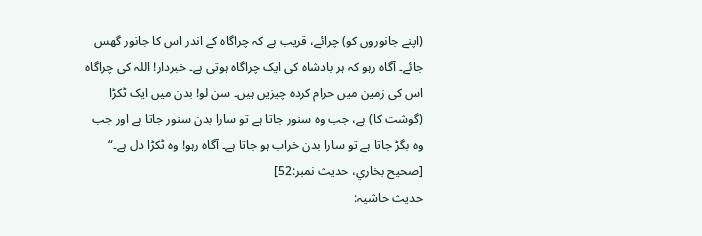(اپنے جانوروں کو) چرائے، قریب ہے کہ چراگاہ کے اندر اس کا جانور گھس جائے۔ آگاہ رہو کہ ہر بادشاہ کی ایک چراگاہ ہوتی ہے۔ خبردار! اللہ کی چراگاہ اس کی زمین میں حرام کردہ چیزیں ہیں۔ سن لو! بدن میں ایک ٹکڑا (گوشت کا) ہے، جب وہ سنور جاتا ہے تو سارا بدن سنور جاتا ہے اور جب وہ بگڑ جاتا ہے تو سارا بدن خراب ہو جاتا ہے۔ آگاہ رہو! وہ ٹکڑا دل ہے۔“ [صحيح بخاري، حديث نمبر:52]
حدیث حاشیہ: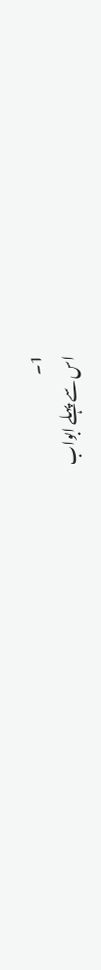1۔
اس سے پہلے ابواب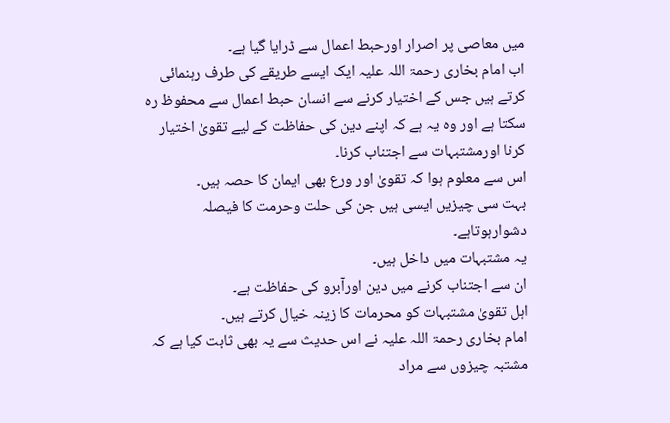میں معاصی پر اصرار اورحبط اعمال سے ڈرایا گیا ہے۔
اب امام بخاری رحمۃ اللہ علیہ ایک ایسے طریقے کی طرف رہنمائی کرتے ہیں جس کے اختیار کرنے سے انسان حبط اعمال سے محفوظ رہ سکتا ہے اور وہ یہ ہے کہ اپنے دین کی حفاظت کے لیے تقویٰ اختیار کرنا اورمشتبہات سے اجتناب کرنا۔
اس سے معلوم ہوا کہ تقویٰ اور ورع بھی ایمان کا حصہ ہیں۔
بہت سی چیزیں ایسی ہیں جن کی حلت وحرمت کا فیصلہ دشوارہوتاہے۔
یہ مشتبہات میں داخل ہیں۔
ان سے اجتناب کرنے میں دین اورآبرو کی حفاظت ہے۔
اہل تقویٰ مشتبہات کو محرمات کا زینہ خیال کرتے ہیں۔
امام بخاری رحمۃ اللہ علیہ نے اس حدیث سے یہ بھی ثابت کیا ہے کہ مشتبہ چیزوں سے مراد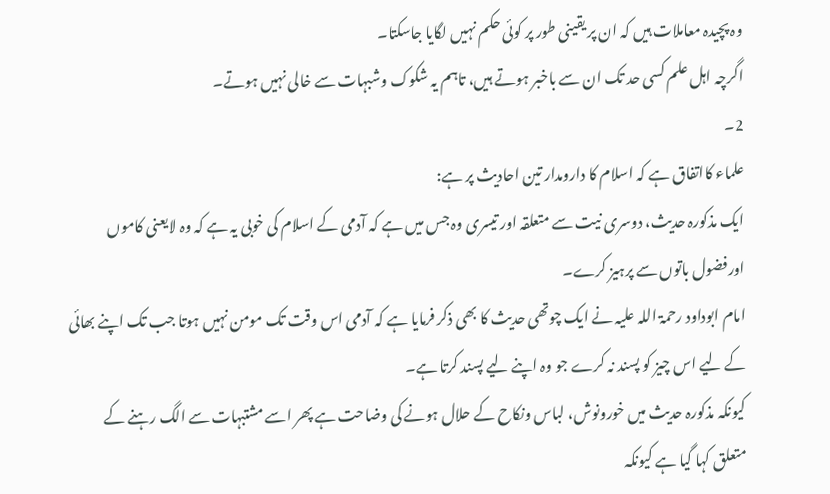وہ پچیدہ معاملات ہیں کہ ان پر یقینی طور پر کوئی حکم نہیں لگایا جاسکتا۔
اگرچہ اہل علم کسی حد تک ان سے باخبر ہوتے ہیں، تاہم یہ شکوک وشبہات سے خالی نہیں ہوتے۔
2۔
علماء کااتفاق ہے کہ اسلام کا دارومدار تین احادیث پر ہے:
ایک مذکورہ حدیث، دوسری نیت سے متعلقہ اور تیسری وہ جس میں ہے کہ آدمی کے اسلام کی خوبی یہ ہے کہ وہ لایعنی کاموں اورفضول باتوں سے پرہیز کرے۔
امام ابوداود رحمۃ اللہ علیہ نے ایک چوتھی حدیث کا بھی ذکر فرمایا ہے کہ آدمی اس وقت تک مومن نہیں ہوتا جب تک اپنے بھائی کے لیے اس چیز کو پسند نہ کرے جو وہ اپنے لیے پسند کرتا ہے۔
کیونکہ مذکورہ حدیث میں خورونوش، لباس ونکاح کے حلال ہونے کی وضاحت ہے پھر اسے مشتبہات سے الگ رہنے کے متعلق کہا گیا ہے کیونکہ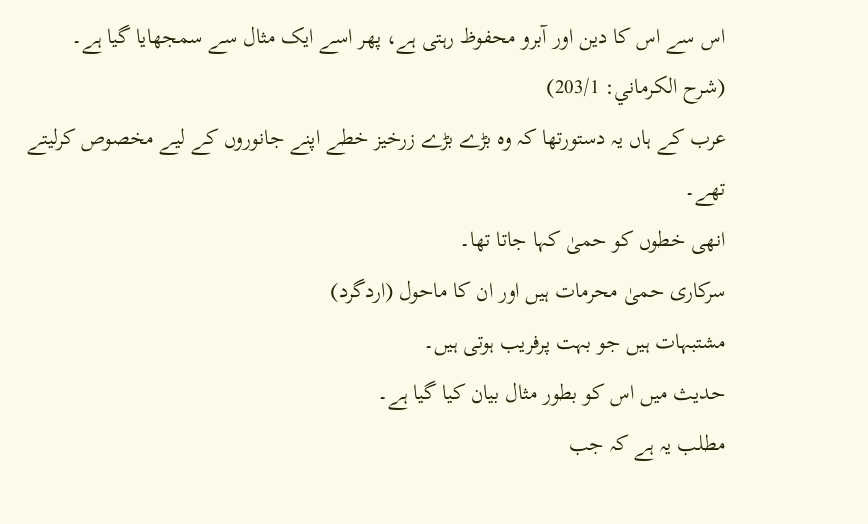اس سے اس کا دین اور آبرو محفوظ رہتی ہے، پھر اسے ایک مثال سے سمجھایا گیا ہے۔
(شرح الکرماني: 203/1)
عرب کے ہاں یہ دستورتھا کہ وہ بڑے بڑے زرخیز خطے اپنے جانوروں کے لیے مخصوص کرلیتے تھے۔
انھی خطوں کو حمیٰ کہا جاتا تھا۔
سرکاری حمیٰ محرمات ہیں اور ان کا ماحول (اردگرد)
مشتبہات ہیں جو بہت پرفریب ہوتی ہیں۔
حدیث میں اس کو بطور مثال بیان کیا گیا ہے۔
مطلب یہ ہے کہ جب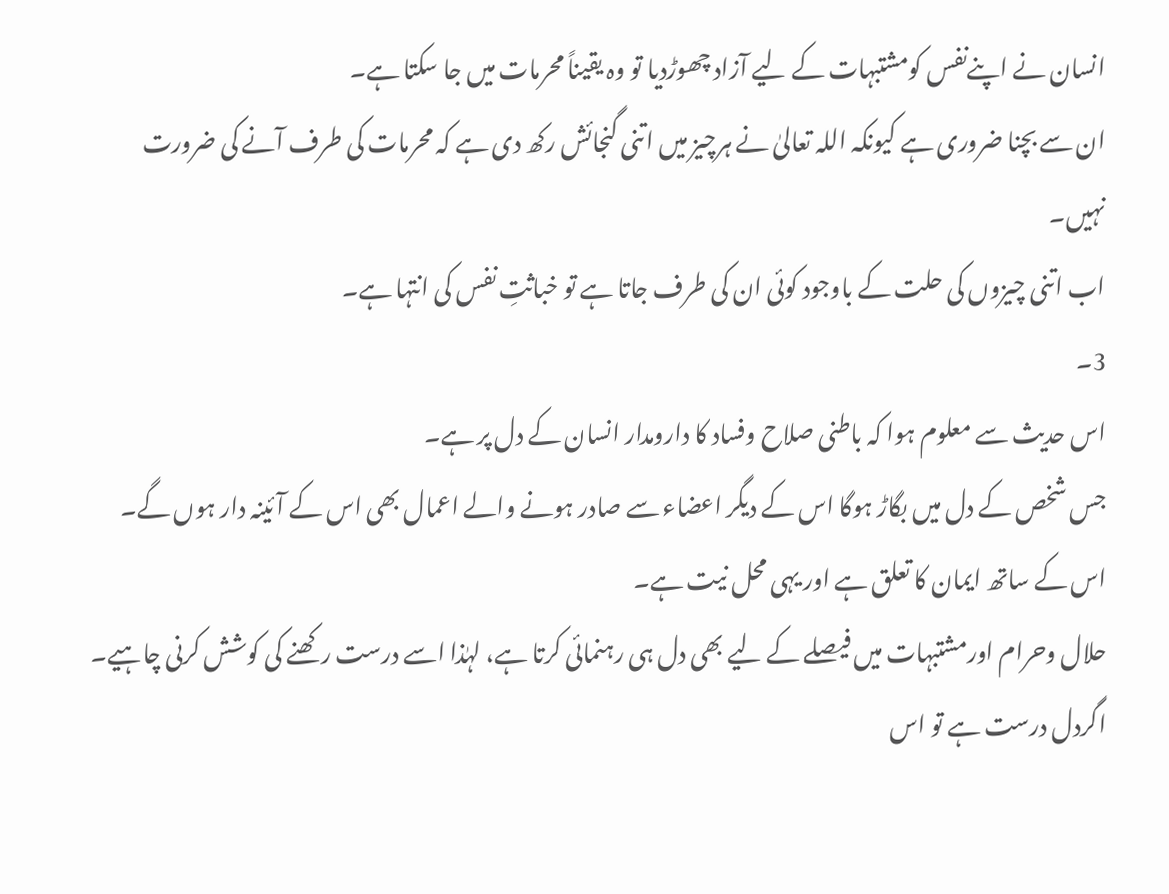انسان نے اپنےنفس کومشتبہات کے لیے آزاد چھوڑدیا تو وہ یقیناً محرمات میں جا سکتا ہے۔
ان سے بچنا ضروری ہے کیونکہ اللہ تعالیٰ نے ہرچیز میں اتنی گنجائش رکھ دی ہے کہ محرمات کی طرف آنے کی ضرورت نہیں۔
اب اتنی چیزوں کی حلت کے باوجود کوئی ان کی طرف جاتا ہے تو خباثتِ نفس کی انتہا ہے۔
3۔
اس حدیث سے معلوم ہوا کہ باطنی صلاح وفساد کا دارومدار انسان کے دل پر ہے۔
جس شخص کے دل میں بگاڑ ہوگا اس کے دیگر اعضاء سے صادر ہونے والے اعمال بھی اس کے آئینہ دار ہوں گے۔
اس کے ساتھ ایمان کا تعلق ہے اور یہی محل نیت ہے۔
حلال وحرام اورمشتبہات میں فیصلے کے لیے بھی دل ہی رہنمائی کرتا ہے، لہٰذا اسے درست رکھنے کی کوشش کرنی چاہیے۔
اگردل درست ہے تو اس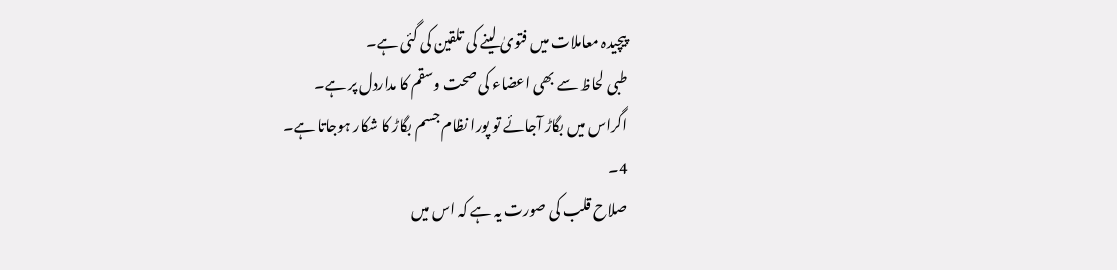پیچیدہ معاملات میں فتویٰ لینے کی تلقین کی گئی ہے۔
طبی لحاظ سے بھی اعضاء کی صحت وسقم کا مداردل پر ہے۔
اگراس میں بگاڑ آجائے تو پورا نظام جسم بگاڑ کا شکار ہوجاتا ہے۔
4۔
صلاح قلب کی صورت یہ ہے کہ اس میں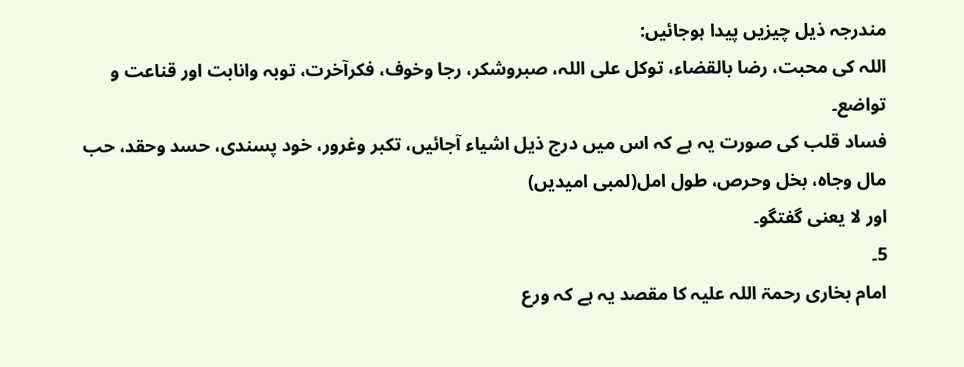مندرجہ ذیل چیزیں پیدا ہوجائیں:
اللہ کی محبت، رضا بالقضاء، توکل علی اللہ، صبروشکر، رجا وخوف، فکرآخرت، توبہ وانابت اور قناعت و تواضع۔
فساد قلب کی صورت یہ ہے کہ اس میں درج ذیل اشیاء آجائیں، تکبر وغرور، خود پسندی، حسد وحقد، حب مال وجاہ، بخل وحرص، طول امل(لمبی امیدیں)
اور لا یعنی گفتگو۔
5۔
امام بخاری رحمۃ اللہ علیہ کا مقصد یہ ہے کہ ورع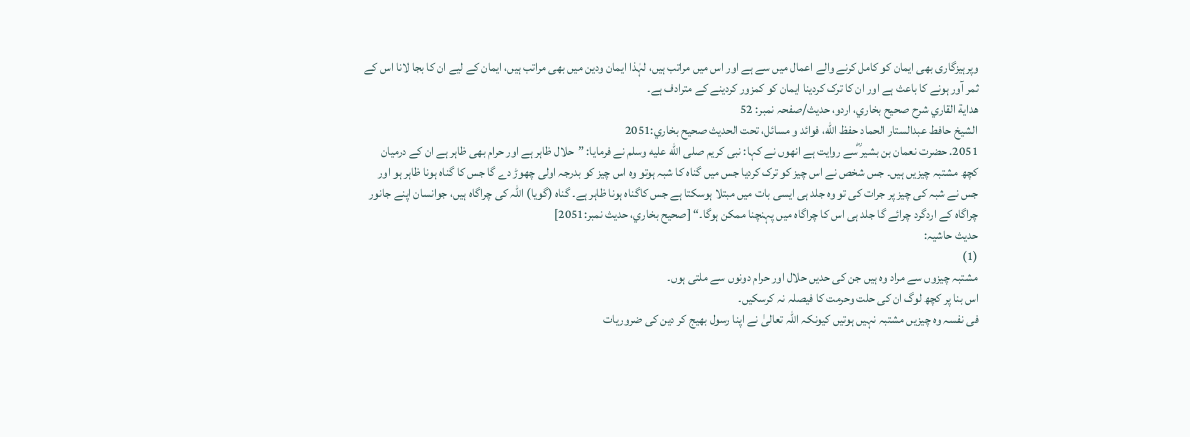وپرہیزگاری بھی ایمان کو کامل کرنے والے اعمال میں سے ہے اور اس میں مراتب ہیں، لہٰذا ایمان ودین میں بھی مراتب ہیں، ایمان کے لیے ان کا بجا لانا اس کے ثمر آور ہونے کا باعث ہے اور ان کا ترک کردینا ایمان کو کمزور کردینے کے مترادف ہے۔
هداية القاري شرح صحيح بخاري، اردو، حدیث/صفحہ نمبر: 52
الشيخ حافط عبدالستار الحماد حفظ الله، فوائد و مسائل، تحت الحديث صحيح بخاري:2051
2051. حضرت نعمان بن بشیر ؓسے روایت ہے انھوں نے کہا: نبی کریم صلى الله عليه وسلم نے فرمایا: ”حلال ظاہر ہے اور حرام بھی ظاہر ہے ان کے درمیان کچھ مشتبہ چیزیں ہیں۔ جس شخص نے اس چیز کو ترک کردیا جس میں گناہ کا شبہ ہوتو وہ اس چیز کو بدرجہ اولی چھوڑ دے گا جس کا گناہ ہونا ظاہر ہو اور جس نے شبہ کی چیز پر جرات کی تو وہ جلد ہی ایسی بات میں مبتلا ہوسکتا ہے جس کاگناہ ہونا ظاہر ہے۔ گناہ (گویا) اللہ کی چراگاہ ہیں، جوانسان اپنے جانور چراگاہ کے اردگرد چرائے گا جلد ہی اس کا چراگاہ میں پہنچنا ممکن ہوگا۔“ [صحيح بخاري، حديث نمبر:2051]
حدیث حاشیہ:
(1)
مشتبہ چیزوں سے مراد وہ ہیں جن کی حدیں حلال اور حرام دونوں سے ملتی ہوں۔
اس بنا پر کچھ لوگ ان کی حلت وحرمت کا فیصلہ نہ کرسکیں۔
فی نفسہ وہ چیزیں مشتبہ نہیں ہوتیں کیونکہ اللہ تعالیٰ نے اپنا رسول بھیج کر دین کی ضروریات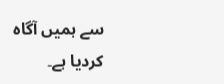سے ہمیں آگاہ کردیا ہے۔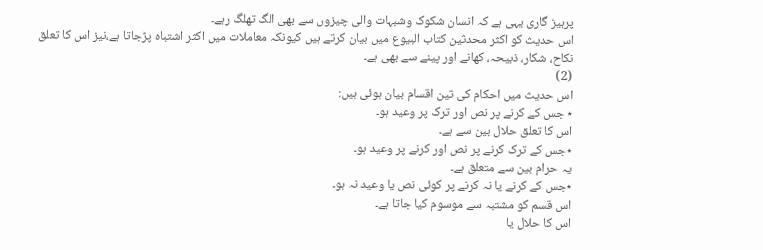پرہیز گاری یہی ہے کہ انسان شکوک وشبہات والی چیزوں سے بھی الگ تھلگ رہے۔
اس حدیث کو اکثر محدثین کتاب البیوع میں بیان کرتے ہیں کیونکہ معاملات میں اکثر اشتباہ پڑجاتا ہے،نیز اس کا تعلق نکاح، شکار، ذبیحہ، کھانے اور پینے سے بھی ہے۔
(2)
اس حدیث میں احکام کی تین اقسام بیان ہوئی ہیں:
٭ جس کے کرنے پر نص اور ترک پر وعید ہو۔
اس کا تعلق حلال بین سے ہے۔
٭جس کے ترک کرنے پر نص اور کرنے پر وعید ہو۔
یہ حرام بین سے متعلق ہے۔
٭جس کے کرنے یا نہ کرنے پر کوئی نص یا وعید نہ ہو۔
اس قسم کو مشتبہ سے موسوم کیا جاتا ہے۔
اس کا حلال یا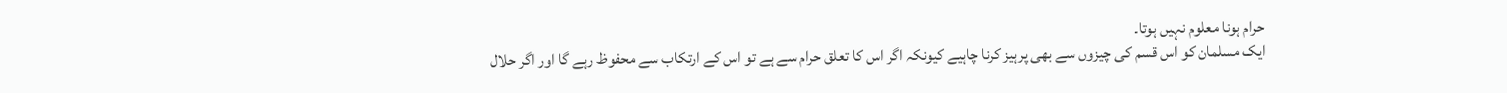حرام ہونا معلوم نہیں ہوتا۔
ایک مسلمان کو اس قسم کی چیزوں سے بھی پرہیز کرنا چاہیے کیونکہ اگر اس کا تعلق حرام سے ہے تو اس کے ارتکاب سے محفوظ رہے گا اور اگر حلال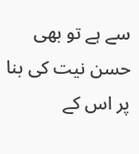سے ہے تو بھی حسن نیت کی بنا پر اس کے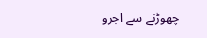چھوڑنے سے اجرو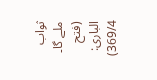ثواب ملے گا۔
(فتح الباری: 369/4)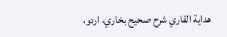هداية القاري شرح صحيح بخاري، اردو،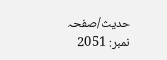حدیث/صفحہ نمبر: 2051